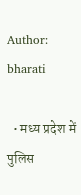Author: bharati

  • मध्य प्रदेश में पुलिस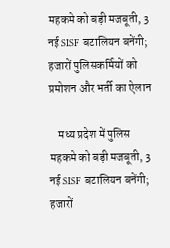महकमे को बड़ी मजबूती, 3 नई SISF बटालियन बनेंगी; हजारों पुलिसकर्मियों को प्रमोशन और भर्ती का ऐलान

    मध्य प्रदेश में पुलिस महकमे को बड़ी मजबूती, 3 नई SISF बटालियन बनेंगी; हजारों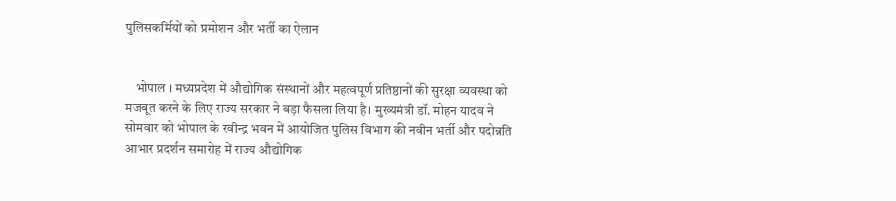पुलिसकर्मियों को प्रमोशन और भर्ती का ऐलान


    भोपाल । मध्यप्रदेश में औद्योगिक संस्थानों और महत्वपूर्ण प्रतिष्ठानों की सुरक्षा व्यवस्था को मजबूत करने के लिए राज्य सरकार ने बड़ा फैसला लिया है। मुख्यमंत्री डॉ. मोहन यादव ने सोमवार को भोपाल के रवीन्द्र भवन में आयोजित पुलिस विभाग की नवीन भर्ती और पदोन्नति आभार प्रदर्शन समारोह में राज्य औद्योगिक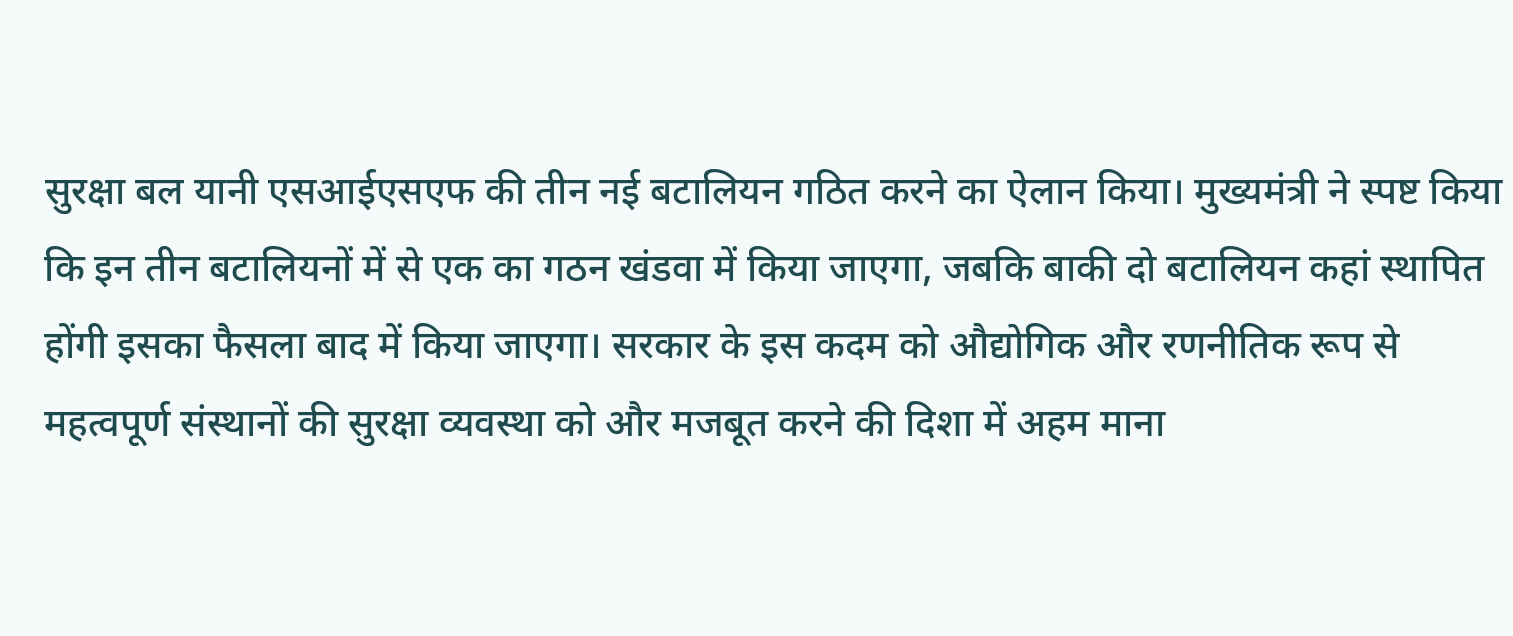सुरक्षा बल यानी एसआईएसएफ की तीन नई बटालियन गठित करने का ऐलान किया। मुख्यमंत्री ने स्पष्ट किया कि इन तीन बटालियनों में से एक का गठन खंडवा में किया जाएगा, जबकि बाकी दो बटालियन कहां स्थापित होंगी इसका फैसला बाद में किया जाएगा। सरकार के इस कदम को औद्योगिक और रणनीतिक रूप से महत्वपूर्ण संस्थानों की सुरक्षा व्यवस्था को और मजबूत करने की दिशा में अहम माना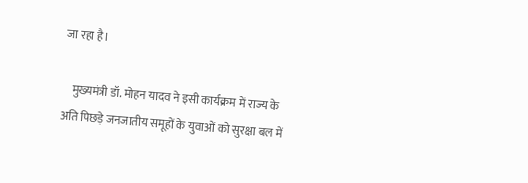जा रहा है।

    मुख्यमंत्री डॉ. मोहन यादव ने इसी कार्यक्रम में राज्य के अति पिछड़े जनजातीय समूहों के युवाओं को सुरक्षा बल में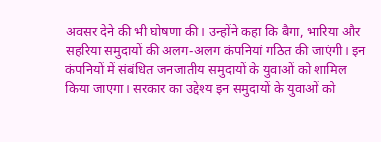अवसर देने की भी घोषणा की। उन्होंने कहा कि बैगा, भारिया और सहरिया समुदायों की अलग-अलग कंपनियां गठित की जाएंगी। इन कंपनियों में संबंधित जनजातीय समुदायों के युवाओं को शामिल किया जाएगा। सरकार का उद्देश्य इन समुदायों के युवाओं को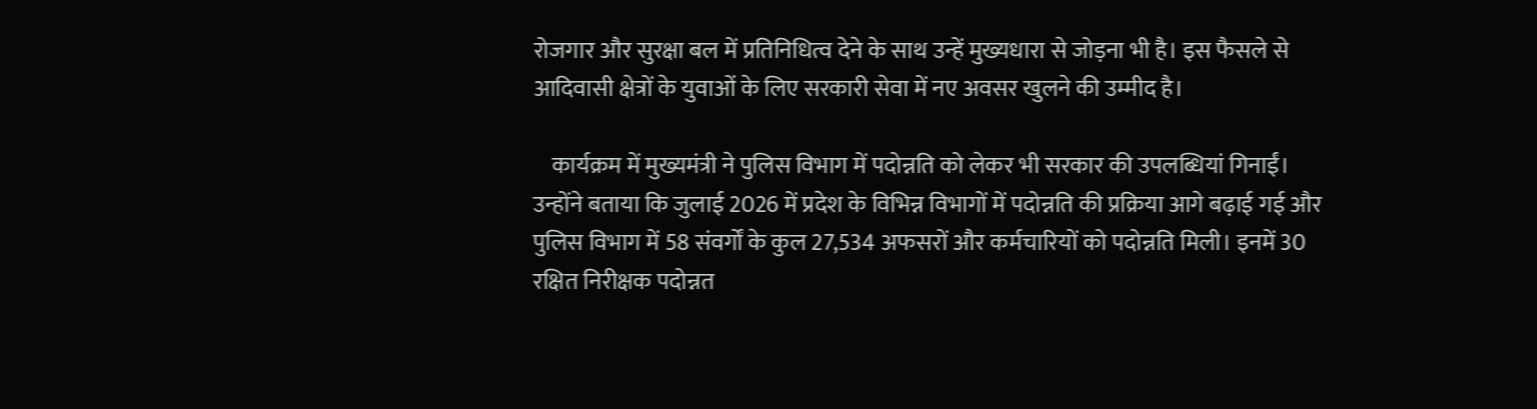रोजगार और सुरक्षा बल में प्रतिनिधित्व देने के साथ उन्हें मुख्यधारा से जोड़ना भी है। इस फैसले से आदिवासी क्षेत्रों के युवाओं के लिए सरकारी सेवा में नए अवसर खुलने की उम्मीद है।

    कार्यक्रम में मुख्यमंत्री ने पुलिस विभाग में पदोन्नति को लेकर भी सरकार की उपलब्धियां गिनाईं। उन्होंने बताया कि जुलाई 2026 में प्रदेश के विभिन्न विभागों में पदोन्नति की प्रक्रिया आगे बढ़ाई गई और पुलिस विभाग में 58 संवर्गों के कुल 27,534 अफसरों और कर्मचारियों को पदोन्नति मिली। इनमें 30 रक्षित निरीक्षक पदोन्नत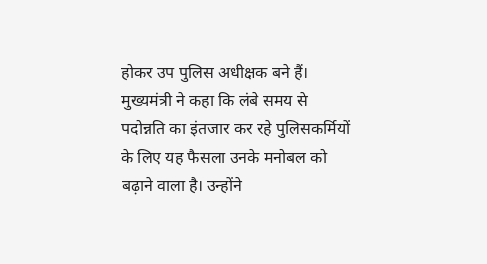होकर उप पुलिस अधीक्षक बने हैं। मुख्यमंत्री ने कहा कि लंबे समय से पदोन्नति का इंतजार कर रहे पुलिसकर्मियों के लिए यह फैसला उनके मनोबल को बढ़ाने वाला है। उन्होंने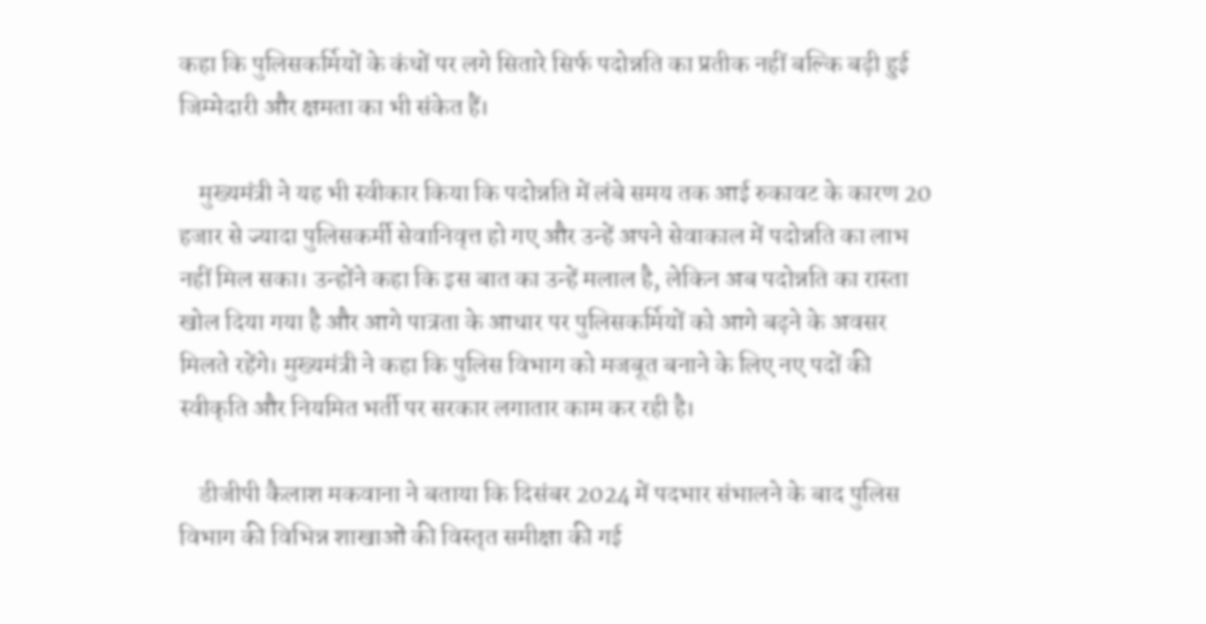कहा कि पुलिसकर्मियों के कंधों पर लगे सितारे सिर्फ पदोन्नति का प्रतीक नहीं बल्कि बढ़ी हुई जिम्मेदारी और क्षमता का भी संकेत हैं।

    मुख्यमंत्री ने यह भी स्वीकार किया कि पदोन्नति में लंबे समय तक आई रुकावट के कारण 20 हजार से ज्यादा पुलिसकर्मी सेवानिवृत्त हो गए और उन्हें अपने सेवाकाल में पदोन्नति का लाभ नहीं मिल सका। उन्होंने कहा कि इस बात का उन्हें मलाल है, लेकिन अब पदोन्नति का रास्ता खोल दिया गया है और आगे पात्रता के आधार पर पुलिसकर्मियों को आगे बढ़ने के अवसर मिलते रहेंगे। मुख्यमंत्री ने कहा कि पुलिस विभाग को मजबूत बनाने के लिए नए पदों की स्वीकृति और नियमित भर्ती पर सरकार लगातार काम कर रही है।

    डीजीपी कैलाश मकवाना ने बताया कि दिसंबर 2024 में पदभार संभालने के बाद पुलिस विभाग की विभिन्न शाखाओं की विस्तृत समीक्षा की गई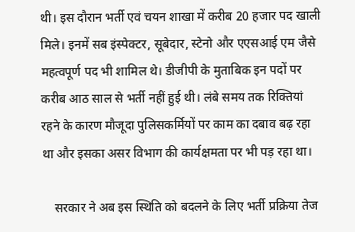थी। इस दौरान भर्ती एवं चयन शाखा में करीब 20 हजार पद खाली मिले। इनमें सब इंस्पेक्टर, सूबेदार, स्टेनो और एएसआई एम जैसे महत्वपूर्ण पद भी शामिल थे। डीजीपी के मुताबिक इन पदों पर करीब आठ साल से भर्ती नहीं हुई थी। लंबे समय तक रिक्तियां रहने के कारण मौजूदा पुलिसकर्मियों पर काम का दबाव बढ़ रहा था और इसका असर विभाग की कार्यक्षमता पर भी पड़ रहा था।

    सरकार ने अब इस स्थिति को बदलने के लिए भर्ती प्रक्रिया तेज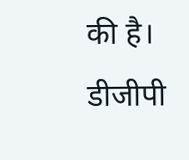की है। डीजीपी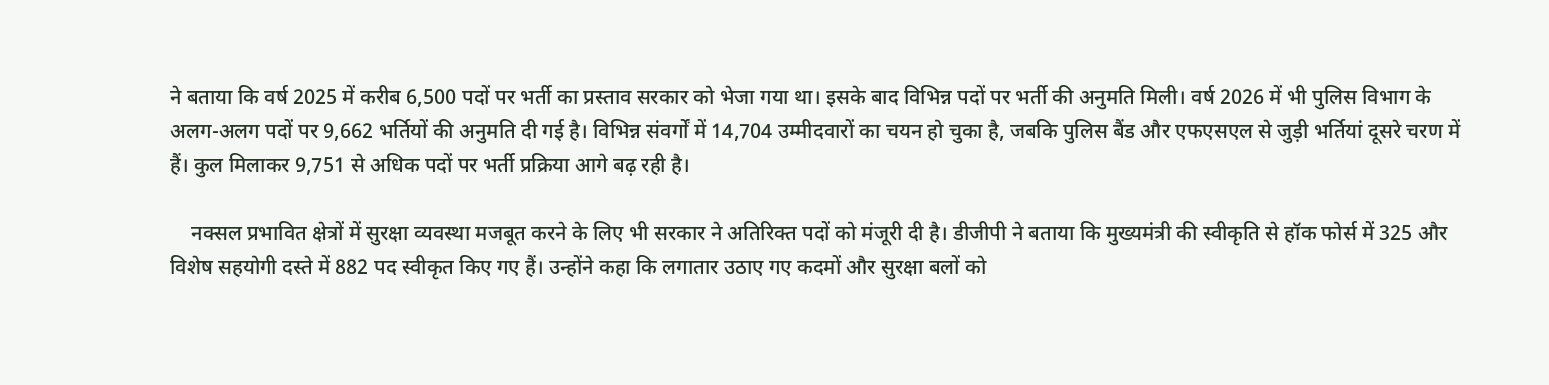ने बताया कि वर्ष 2025 में करीब 6,500 पदों पर भर्ती का प्रस्ताव सरकार को भेजा गया था। इसके बाद विभिन्न पदों पर भर्ती की अनुमति मिली। वर्ष 2026 में भी पुलिस विभाग के अलग-अलग पदों पर 9,662 भर्तियों की अनुमति दी गई है। विभिन्न संवर्गों में 14,704 उम्मीदवारों का चयन हो चुका है, जबकि पुलिस बैंड और एफएसएल से जुड़ी भर्तियां दूसरे चरण में हैं। कुल मिलाकर 9,751 से अधिक पदों पर भर्ती प्रक्रिया आगे बढ़ रही है।

    नक्सल प्रभावित क्षेत्रों में सुरक्षा व्यवस्था मजबूत करने के लिए भी सरकार ने अतिरिक्त पदों को मंजूरी दी है। डीजीपी ने बताया कि मुख्यमंत्री की स्वीकृति से हॉक फोर्स में 325 और विशेष सहयोगी दस्ते में 882 पद स्वीकृत किए गए हैं। उन्होंने कहा कि लगातार उठाए गए कदमों और सुरक्षा बलों को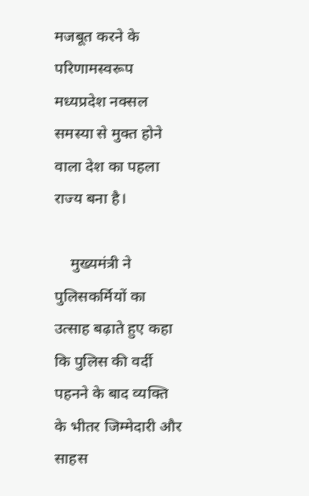मजबूत करने के परिणामस्वरूप मध्यप्रदेश नक्सल समस्या से मुक्त होने वाला देश का पहला राज्य बना है।

    मुख्यमंत्री ने पुलिसकर्मियों का उत्साह बढ़ाते हुए कहा कि पुलिस की वर्दी पहनने के बाद व्यक्ति के भीतर जिम्मेदारी और साहस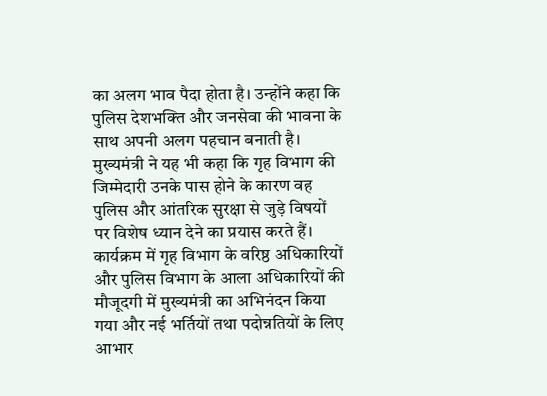का अलग भाव पैदा होता है। उन्होंने कहा कि पुलिस देशभक्ति और जनसेवा की भावना के साथ अपनी अलग पहचान बनाती है। मुख्यमंत्री ने यह भी कहा कि गृह विभाग की जिम्मेदारी उनके पास होने के कारण वह पुलिस और आंतरिक सुरक्षा से जुड़े विषयों पर विशेष ध्यान देने का प्रयास करते हैं। कार्यक्रम में गृह विभाग के वरिष्ठ अधिकारियों और पुलिस विभाग के आला अधिकारियों की मौजूदगी में मुख्यमंत्री का अभिनंदन किया गया और नई भर्तियों तथा पदोन्नतियों के लिए आभार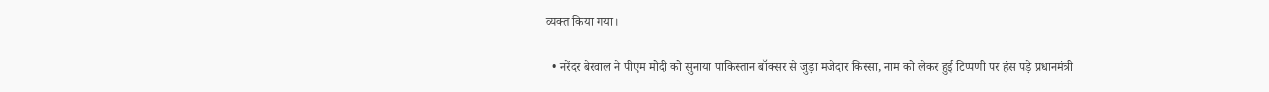व्यक्त किया गया।

  • नरेंदर बेरवाल ने पीएम मोदी को सुनाया पाकिस्तान बॉक्सर से जुड़ा मजेदार किस्सा, नाम को लेकर हुई टिप्पणी पर हंस पड़े प्रधानमंत्री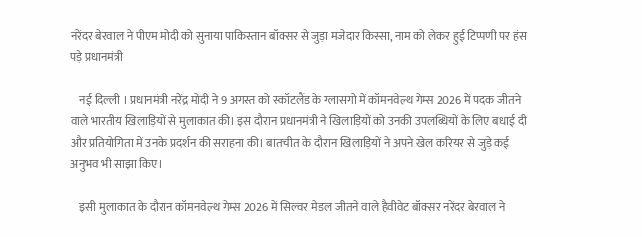नरेंदर बेरवाल ने पीएम मोदी को सुनाया पाकिस्तान बॉक्सर से जुड़ा मजेदार किस्सा, नाम को लेकर हुई टिप्पणी पर हंस पड़े प्रधानमंत्री

    नई दिल्ली । प्रधानमंत्री नरेंद्र मोदी ने 9 अगस्त को स्कॉटलैंड के ग्लासगो में कॉमनवेल्थ गेम्स 2026 में पदक जीतने वाले भारतीय खिलाड़ियों से मुलाकात की। इस दौरान प्रधानमंत्री ने खिलाड़ियों को उनकी उपलब्धियों के लिए बधाई दी और प्रतियोगिता में उनके प्रदर्शन की सराहना की। बातचीत के दौरान खिलाड़ियों ने अपने खेल करियर से जुड़े कई अनुभव भी साझा किए।

    इसी मुलाकात के दौरान कॉमनवेल्थ गेम्स 2026 में सिल्वर मेडल जीतने वाले हैवीवेट बॉक्सर नरेंदर बेरवाल ने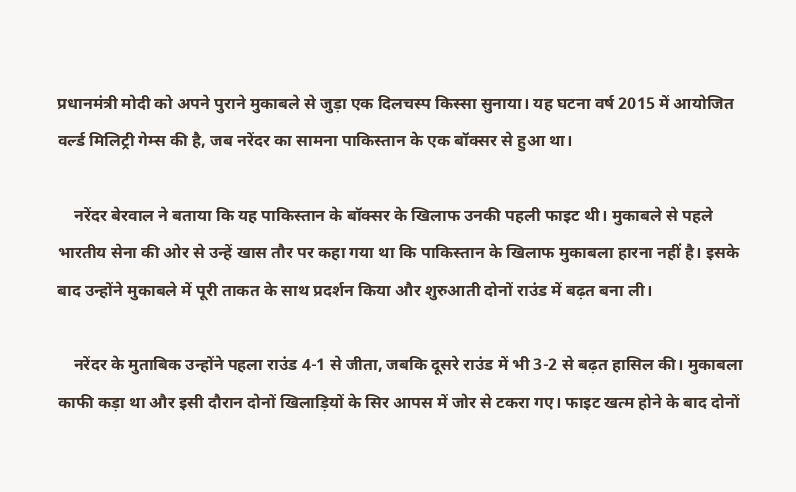प्रधानमंत्री मोदी को अपने पुराने मुकाबले से जुड़ा एक दिलचस्प किस्सा सुनाया। यह घटना वर्ष 2015 में आयोजित वर्ल्ड मिलिट्री गेम्स की है, जब नरेंदर का सामना पाकिस्तान के एक बॉक्सर से हुआ था।

    नरेंदर बेरवाल ने बताया कि यह पाकिस्तान के बॉक्सर के खिलाफ उनकी पहली फाइट थी। मुकाबले से पहले भारतीय सेना की ओर से उन्हें खास तौर पर कहा गया था कि पाकिस्तान के खिलाफ मुकाबला हारना नहीं है। इसके बाद उन्होंने मुकाबले में पूरी ताकत के साथ प्रदर्शन किया और शुरुआती दोनों राउंड में बढ़त बना ली।

    नरेंदर के मुताबिक उन्होंने पहला राउंड 4-1 से जीता, जबकि दूसरे राउंड में भी 3-2 से बढ़त हासिल की। मुकाबला काफी कड़ा था और इसी दौरान दोनों खिलाड़ियों के सिर आपस में जोर से टकरा गए। फाइट खत्म होने के बाद दोनों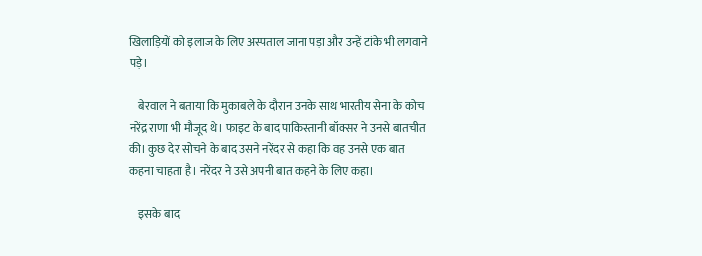खिलाड़ियों को इलाज के लिए अस्पताल जाना पड़ा और उन्हें टांके भी लगवाने पड़े।

    बेरवाल ने बताया कि मुकाबले के दौरान उनके साथ भारतीय सेना के कोच नरेंद्र राणा भी मौजूद थे। फाइट के बाद पाकिस्तानी बॉक्सर ने उनसे बातचीत की। कुछ देर सोचने के बाद उसने नरेंदर से कहा कि वह उनसे एक बात कहना चाहता है। नरेंदर ने उसे अपनी बात कहने के लिए कहा।

    इसके बाद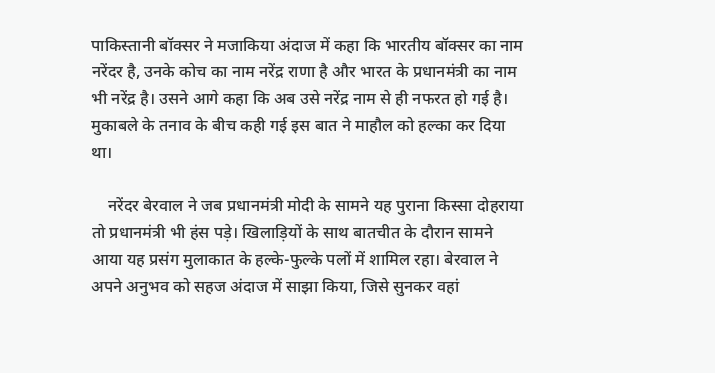पाकिस्तानी बॉक्सर ने मजाकिया अंदाज में कहा कि भारतीय बॉक्सर का नाम नरेंदर है, उनके कोच का नाम नरेंद्र राणा है और भारत के प्रधानमंत्री का नाम भी नरेंद्र है। उसने आगे कहा कि अब उसे नरेंद्र नाम से ही नफरत हो गई है। मुकाबले के तनाव के बीच कही गई इस बात ने माहौल को हल्का कर दिया था।

    नरेंदर बेरवाल ने जब प्रधानमंत्री मोदी के सामने यह पुराना किस्सा दोहराया तो प्रधानमंत्री भी हंस पड़े। खिलाड़ियों के साथ बातचीत के दौरान सामने आया यह प्रसंग मुलाकात के हल्के-फुल्के पलों में शामिल रहा। बेरवाल ने अपने अनुभव को सहज अंदाज में साझा किया, जिसे सुनकर वहां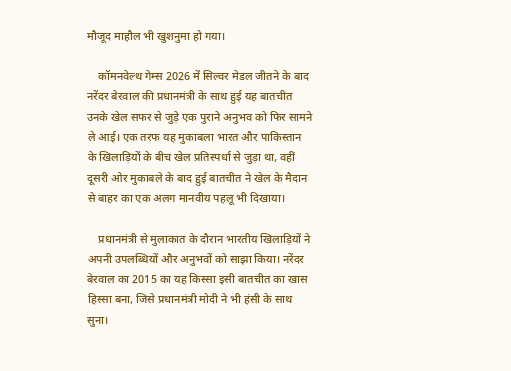मौजूद माहौल भी खुशनुमा हो गया।

    कॉमनवेल्थ गेम्स 2026 में सिल्वर मेडल जीतने के बाद नरेंदर बेरवाल की प्रधानमंत्री के साथ हुई यह बातचीत उनके खेल सफर से जुड़े एक पुराने अनुभव को फिर सामने ले आई। एक तरफ यह मुकाबला भारत और पाकिस्तान के खिलाड़ियों के बीच खेल प्रतिस्पर्धा से जुड़ा था, वहीं दूसरी ओर मुकाबले के बाद हुई बातचीत ने खेल के मैदान से बाहर का एक अलग मानवीय पहलू भी दिखाया।

    प्रधानमंत्री से मुलाकात के दौरान भारतीय खिलाड़ियों ने अपनी उपलब्धियों और अनुभवों को साझा किया। नरेंदर बेरवाल का 2015 का यह किस्सा इसी बातचीत का खास हिस्सा बना, जिसे प्रधानमंत्री मोदी ने भी हंसी के साथ सुना।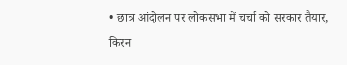• छात्र आंदोलन पर लोकसभा में चर्चा को सरकार तैयार, किरन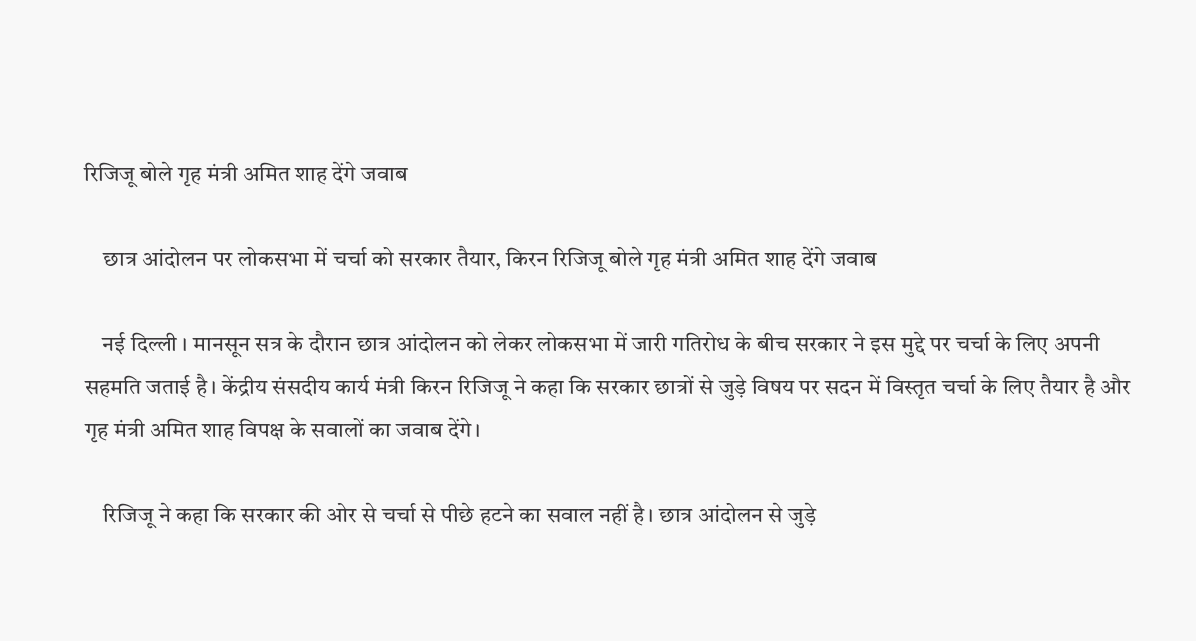रिजिजू बोले गृह मंत्री अमित शाह देंगे जवाब

    छात्र आंदोलन पर लोकसभा में चर्चा को सरकार तैयार, किरन रिजिजू बोले गृह मंत्री अमित शाह देंगे जवाब

    नई दिल्ली । मानसून सत्र के दौरान छात्र आंदोलन को लेकर लोकसभा में जारी गतिरोध के बीच सरकार ने इस मुद्दे पर चर्चा के लिए अपनी सहमति जताई है। केंद्रीय संसदीय कार्य मंत्री किरन रिजिजू ने कहा कि सरकार छात्रों से जुड़े विषय पर सदन में विस्तृत चर्चा के लिए तैयार है और गृह मंत्री अमित शाह विपक्ष के सवालों का जवाब देंगे।

    रिजिजू ने कहा कि सरकार की ओर से चर्चा से पीछे हटने का सवाल नहीं है। छात्र आंदोलन से जुड़े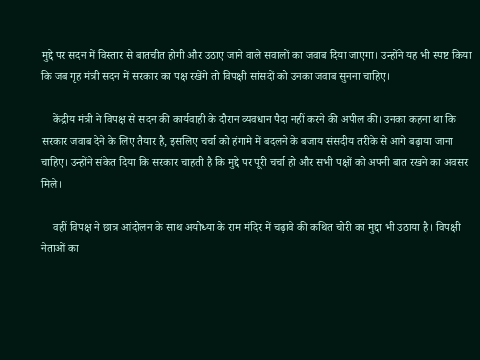मुद्दे पर सदन में विस्तार से बातचीत होगी और उठाए जाने वाले सवालों का जवाब दिया जाएगा। उन्होंने यह भी स्पष्ट किया कि जब गृह मंत्री सदन में सरकार का पक्ष रखेंगे तो विपक्षी सांसदों को उनका जवाब सुनना चाहिए।

    केंद्रीय मंत्री ने विपक्ष से सदन की कार्यवाही के दौरान व्यवधान पैदा नहीं करने की अपील की। उनका कहना था कि सरकार जवाब देने के लिए तैयार है, इसलिए चर्चा को हंगामे में बदलने के बजाय संसदीय तरीके से आगे बढ़ाया जाना चाहिए। उन्होंने संकेत दिया कि सरकार चाहती है कि मुद्दे पर पूरी चर्चा हो और सभी पक्षों को अपनी बात रखने का अवसर मिले।

    वहीं विपक्ष ने छात्र आंदोलन के साथ अयोध्या के राम मंदिर में चढ़ावे की कथित चोरी का मुद्दा भी उठाया है। विपक्षी नेताओं का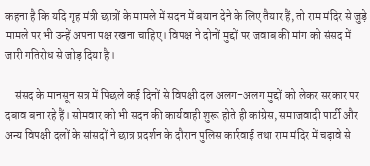कहना है कि यदि गृह मंत्री छात्रों के मामले में सदन में बयान देने के लिए तैयार हैं, तो राम मंदिर से जुड़े मामले पर भी उन्हें अपना पक्ष रखना चाहिए। विपक्ष ने दोनों मुद्दों पर जवाब की मांग को संसद में जारी गतिरोध से जोड़ दिया है।

    संसद के मानसून सत्र में पिछले कई दिनों से विपक्षी दल अलग-अलग मुद्दों को लेकर सरकार पर दबाव बना रहे हैं। सोमवार को भी सदन की कार्यवाही शुरू होते ही कांग्रेस, समाजवादी पार्टी और अन्य विपक्षी दलों के सांसदों ने छात्र प्रदर्शन के दौरान पुलिस कार्रवाई तथा राम मंदिर में चढ़ावे से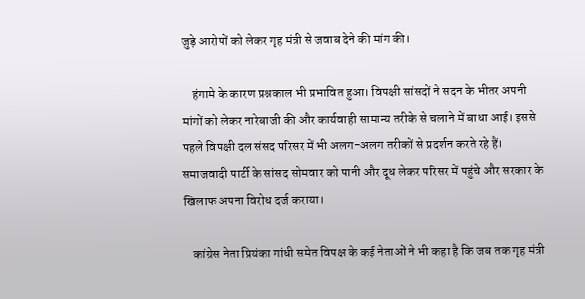जुड़े आरोपों को लेकर गृह मंत्री से जवाब देने की मांग की।

    हंगामे के कारण प्रश्नकाल भी प्रभावित हुआ। विपक्षी सांसदों ने सदन के भीतर अपनी मांगों को लेकर नारेबाजी की और कार्यवाही सामान्य तरीके से चलाने में बाधा आई। इससे पहले विपक्षी दल संसद परिसर में भी अलग-अलग तरीकों से प्रदर्शन करते रहे हैं। समाजवादी पार्टी के सांसद सोमवार को पानी और दूध लेकर परिसर में पहुंचे और सरकार के खिलाफ अपना विरोध दर्ज कराया।

    कांग्रेस नेता प्रियंका गांधी समेत विपक्ष के कई नेताओं ने भी कहा है कि जब तक गृह मंत्री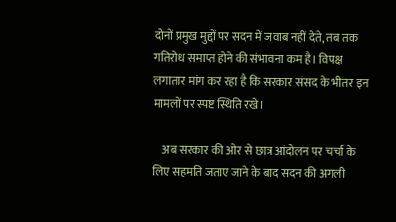दोनों प्रमुख मुद्दों पर सदन में जवाब नहीं देते, तब तक गतिरोध समाप्त होने की संभावना कम है। विपक्ष लगातार मांग कर रहा है कि सरकार संसद के भीतर इन मामलों पर स्पष्ट स्थिति रखे।

    अब सरकार की ओर से छात्र आंदोलन पर चर्चा के लिए सहमति जताए जाने के बाद सदन की अगली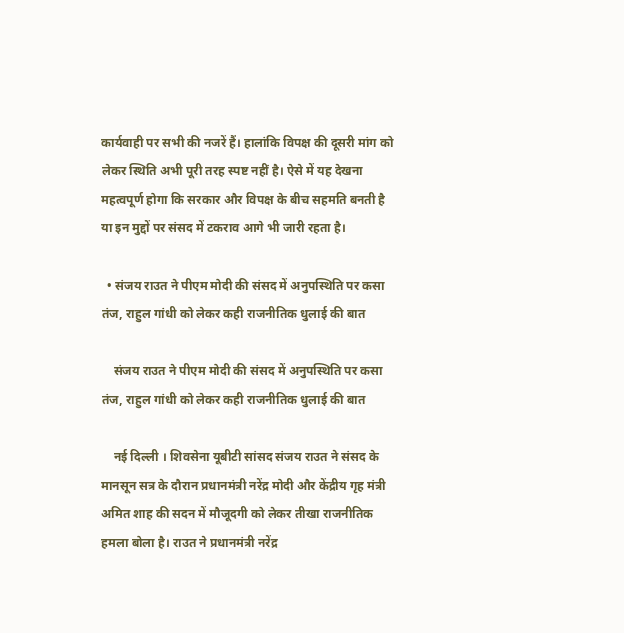कार्यवाही पर सभी की नजरें हैं। हालांकि विपक्ष की दूसरी मांग को लेकर स्थिति अभी पूरी तरह स्पष्ट नहीं है। ऐसे में यह देखना महत्वपूर्ण होगा कि सरकार और विपक्ष के बीच सहमति बनती है या इन मुद्दों पर संसद में टकराव आगे भी जारी रहता है।

  • संजय राउत ने पीएम मोदी की संसद में अनुपस्थिति पर कसा तंज, राहुल गांधी को लेकर कही राजनीतिक धुलाई की बात

    संजय राउत ने पीएम मोदी की संसद में अनुपस्थिति पर कसा तंज, राहुल गांधी को लेकर कही राजनीतिक धुलाई की बात

    नई दिल्ली । शिवसेना यूबीटी सांसद संजय राउत ने संसद के मानसून सत्र के दौरान प्रधानमंत्री नरेंद्र मोदी और केंद्रीय गृह मंत्री अमित शाह की सदन में मौजूदगी को लेकर तीखा राजनीतिक हमला बोला है। राउत ने प्रधानमंत्री नरेंद्र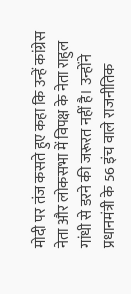मोदी पर तंज कसते हुए कहा कि उन्हें कांग्रेस नेता और लोकसभा में विपक्ष के नेता राहुल गांधी से डरने की जरूरत नहीं है। उन्होंने प्रधानमंत्री के 56 इंच वाले राजनीतिक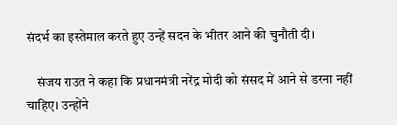संदर्भ का इस्तेमाल करते हुए उन्हें सदन के भीतर आने की चुनौती दी।

    संजय राउत ने कहा कि प्रधानमंत्री नरेंद्र मोदी को संसद में आने से डरना नहीं चाहिए। उन्होंने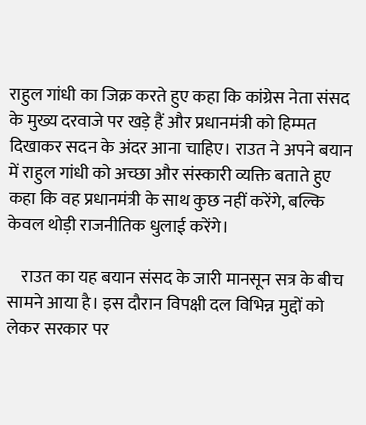राहुल गांधी का जिक्र करते हुए कहा कि कांग्रेस नेता संसद के मुख्य दरवाजे पर खड़े हैं और प्रधानमंत्री को हिम्मत दिखाकर सदन के अंदर आना चाहिए। राउत ने अपने बयान में राहुल गांधी को अच्छा और संस्कारी व्यक्ति बताते हुए कहा कि वह प्रधानमंत्री के साथ कुछ नहीं करेंगे, बल्कि केवल थोड़ी राजनीतिक धुलाई करेंगे।

    राउत का यह बयान संसद के जारी मानसून सत्र के बीच सामने आया है। इस दौरान विपक्षी दल विभिन्न मुद्दों को लेकर सरकार पर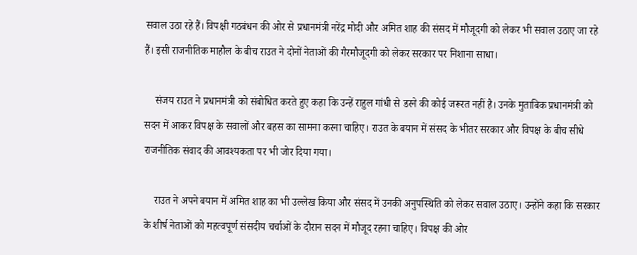सवाल उठा रहे हैं। विपक्षी गठबंधन की ओर से प्रधानमंत्री नरेंद्र मोदी और अमित शाह की संसद में मौजूदगी को लेकर भी सवाल उठाए जा रहे हैं। इसी राजनीतिक माहौल के बीच राउत ने दोनों नेताओं की गैरमौजूदगी को लेकर सरकार पर निशाना साधा।

    संजय राउत ने प्रधानमंत्री को संबोधित करते हुए कहा कि उन्हें राहुल गांधी से डरने की कोई जरूरत नहीं है। उनके मुताबिक प्रधानमंत्री को सदन में आकर विपक्ष के सवालों और बहस का सामना करना चाहिए। राउत के बयान में संसद के भीतर सरकार और विपक्ष के बीच सीधे राजनीतिक संवाद की आवश्यकता पर भी जोर दिया गया।

    राउत ने अपने बयान में अमित शाह का भी उल्लेख किया और संसद में उनकी अनुपस्थिति को लेकर सवाल उठाए। उन्होंने कहा कि सरकार के शीर्ष नेताओं को महत्वपूर्ण संसदीय चर्चाओं के दौरान सदन में मौजूद रहना चाहिए। विपक्ष की ओर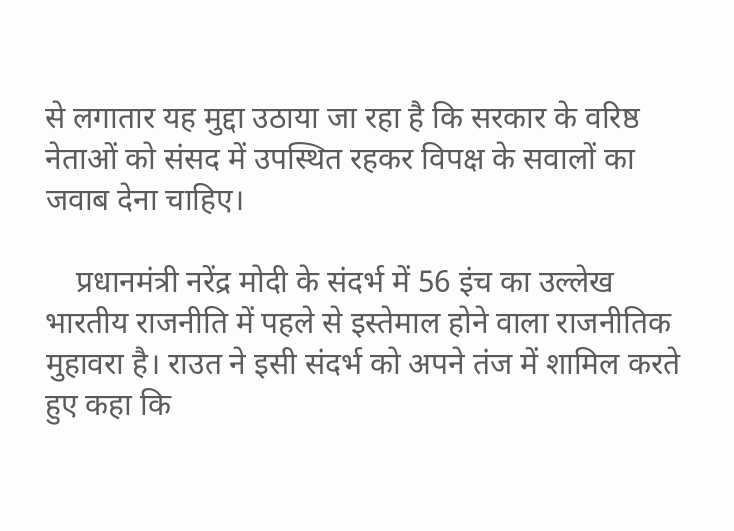से लगातार यह मुद्दा उठाया जा रहा है कि सरकार के वरिष्ठ नेताओं को संसद में उपस्थित रहकर विपक्ष के सवालों का जवाब देना चाहिए।

    प्रधानमंत्री नरेंद्र मोदी के संदर्भ में 56 इंच का उल्लेख भारतीय राजनीति में पहले से इस्तेमाल होने वाला राजनीतिक मुहावरा है। राउत ने इसी संदर्भ को अपने तंज में शामिल करते हुए कहा कि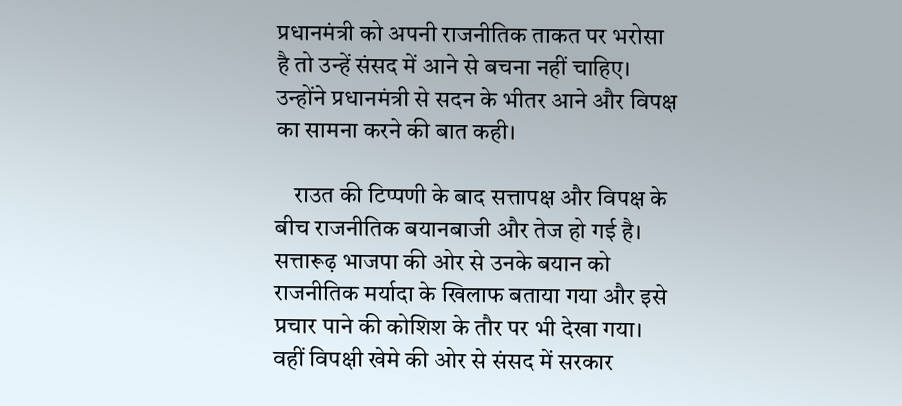प्रधानमंत्री को अपनी राजनीतिक ताकत पर भरोसा है तो उन्हें संसद में आने से बचना नहीं चाहिए। उन्होंने प्रधानमंत्री से सदन के भीतर आने और विपक्ष का सामना करने की बात कही।

    राउत की टिप्पणी के बाद सत्तापक्ष और विपक्ष के बीच राजनीतिक बयानबाजी और तेज हो गई है। सत्तारूढ़ भाजपा की ओर से उनके बयान को राजनीतिक मर्यादा के खिलाफ बताया गया और इसे प्रचार पाने की कोशिश के तौर पर भी देखा गया। वहीं विपक्षी खेमे की ओर से संसद में सरकार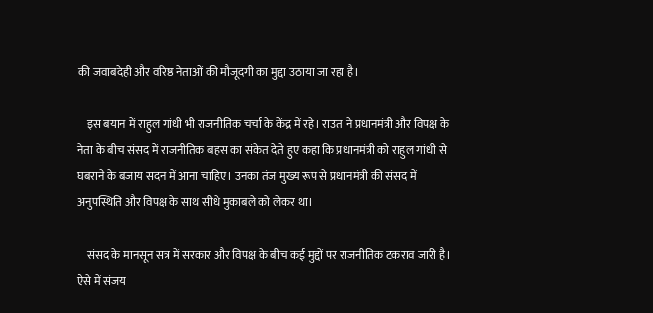की जवाबदेही और वरिष्ठ नेताओं की मौजूदगी का मुद्दा उठाया जा रहा है।

    इस बयान में राहुल गांधी भी राजनीतिक चर्चा के केंद्र में रहे। राउत ने प्रधानमंत्री और विपक्ष के नेता के बीच संसद में राजनीतिक बहस का संकेत देते हुए कहा कि प्रधानमंत्री को राहुल गांधी से घबराने के बजाय सदन में आना चाहिए। उनका तंज मुख्य रूप से प्रधानमंत्री की संसद में अनुपस्थिति और विपक्ष के साथ सीधे मुकाबले को लेकर था।

    संसद के मानसून सत्र में सरकार और विपक्ष के बीच कई मुद्दों पर राजनीतिक टकराव जारी है। ऐसे में संजय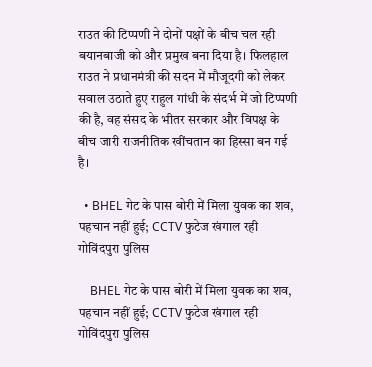राउत की टिप्पणी ने दोनों पक्षों के बीच चल रही बयानबाजी को और प्रमुख बना दिया है। फिलहाल राउत ने प्रधानमंत्री की सदन में मौजूदगी को लेकर सवाल उठाते हुए राहुल गांधी के संदर्भ में जो टिप्पणी की है, वह संसद के भीतर सरकार और विपक्ष के बीच जारी राजनीतिक खींचतान का हिस्सा बन गई है।

  • BHEL गेट के पास बोरी में मिला युवक का शव, पहचान नहीं हुई; CCTV फुटेज खंगाल रही गोविंदपुरा पुलिस

    BHEL गेट के पास बोरी में मिला युवक का शव, पहचान नहीं हुई; CCTV फुटेज खंगाल रही गोविंदपुरा पुलिस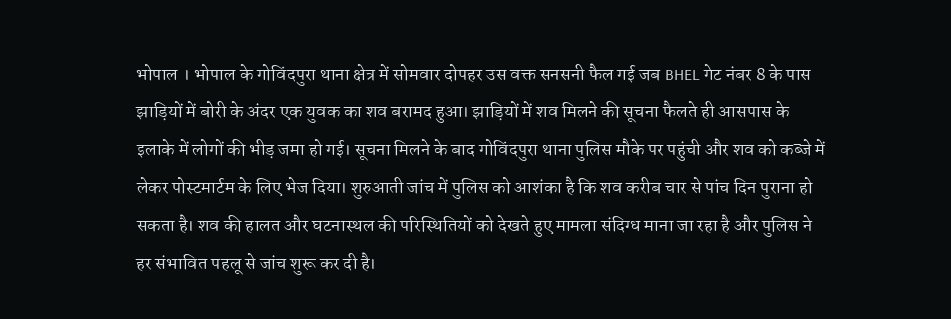भोपाल । भोपाल के गोविंदपुरा थाना क्षेत्र में सोमवार दोपहर उस वक्त सनसनी फैल गई जब BHEL गेट नंबर 8 के पास झाड़ियों में बोरी के अंदर एक युवक का शव बरामद हुआ। झाड़ियों में शव मिलने की सूचना फैलते ही आसपास के इलाके में लोगों की भीड़ जमा हो गई। सूचना मिलने के बाद गोविंदपुरा थाना पुलिस मौके पर पहुंची और शव को कब्जे में लेकर पोस्टमार्टम के लिए भेज दिया। शुरुआती जांच में पुलिस को आशंका है कि शव करीब चार से पांच दिन पुराना हो सकता है। शव की हालत और घटनास्थल की परिस्थितियों को देखते हुए मामला संदिग्ध माना जा रहा है और पुलिस ने हर संभावित पहलू से जांच शुरू कर दी है।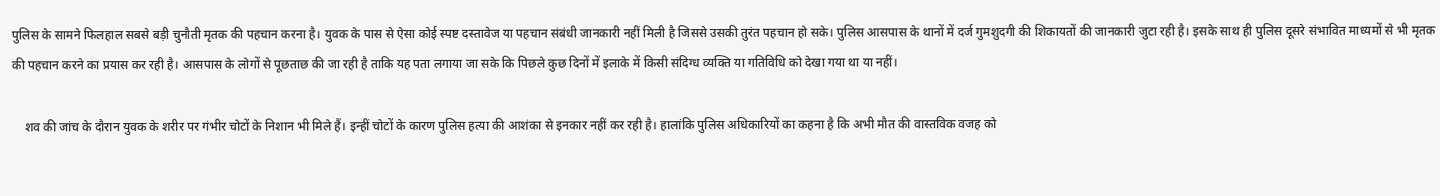पुलिस के सामने फिलहाल सबसे बड़ी चुनौती मृतक की पहचान करना है। युवक के पास से ऐसा कोई स्पष्ट दस्तावेज या पहचान संबंधी जानकारी नहीं मिली है जिससे उसकी तुरंत पहचान हो सके। पुलिस आसपास के थानों में दर्ज गुमशुदगी की शिकायतों की जानकारी जुटा रही है। इसके साथ ही पुलिस दूसरे संभावित माध्यमों से भी मृतक की पहचान करने का प्रयास कर रही है। आसपास के लोगों से पूछताछ की जा रही है ताकि यह पता लगाया जा सके कि पिछले कुछ दिनों में इलाके में किसी संदिग्ध व्यक्ति या गतिविधि को देखा गया था या नहीं।

    शव की जांच के दौरान युवक के शरीर पर गंभीर चोटों के निशान भी मिले हैं। इन्हीं चोटों के कारण पुलिस हत्या की आशंका से इनकार नहीं कर रही है। हालांकि पुलिस अधिकारियों का कहना है कि अभी मौत की वास्तविक वजह को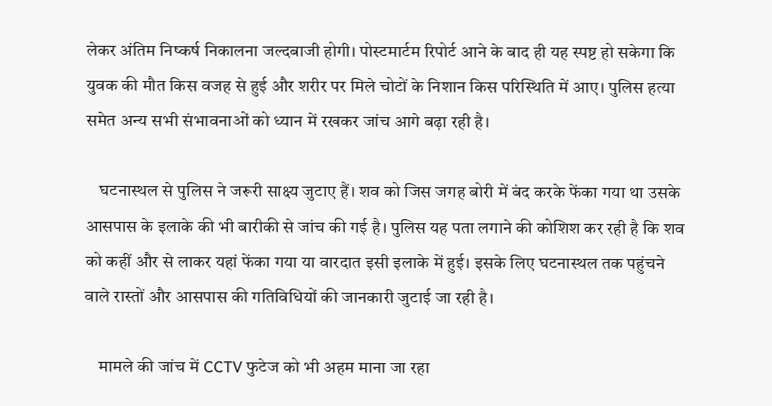लेकर अंतिम निष्कर्ष निकालना जल्दबाजी होगी। पोस्टमार्टम रिपोर्ट आने के बाद ही यह स्पष्ट हो सकेगा कि युवक की मौत किस वजह से हुई और शरीर पर मिले चोटों के निशान किस परिस्थिति में आए। पुलिस हत्या समेत अन्य सभी संभावनाओं को ध्यान में रखकर जांच आगे बढ़ा रही है।

    घटनास्थल से पुलिस ने जरूरी साक्ष्य जुटाए हैं। शव को जिस जगह बोरी में बंद करके फेंका गया था उसके आसपास के इलाके की भी बारीकी से जांच की गई है। पुलिस यह पता लगाने की कोशिश कर रही है कि शव को कहीं और से लाकर यहां फेंका गया या वारदात इसी इलाके में हुई। इसके लिए घटनास्थल तक पहुंचने वाले रास्तों और आसपास की गतिविधियों की जानकारी जुटाई जा रही है।

    मामले की जांच में CCTV फुटेज को भी अहम माना जा रहा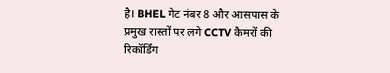है। BHEL गेट नंबर 8 और आसपास के प्रमुख रास्तों पर लगे CCTV कैमरों की रिकॉर्डिंग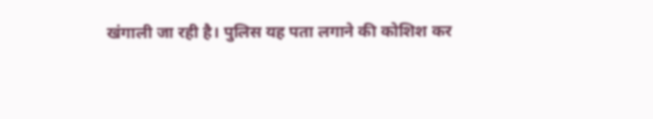खंगाली जा रही है। पुलिस यह पता लगाने की कोशिश कर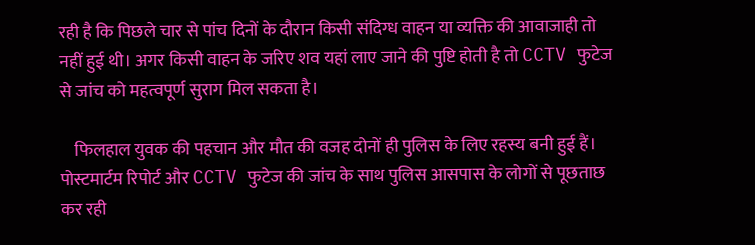रही है कि पिछले चार से पांच दिनों के दौरान किसी संदिग्ध वाहन या व्यक्ति की आवाजाही तो नहीं हुई थी। अगर किसी वाहन के जरिए शव यहां लाए जाने की पुष्टि होती है तो CCTV फुटेज से जांच को महत्वपूर्ण सुराग मिल सकता है।

    फिलहाल युवक की पहचान और मौत की वजह दोनों ही पुलिस के लिए रहस्य बनी हुई हैं। पोस्टमार्टम रिपोर्ट और CCTV फुटेज की जांच के साथ पुलिस आसपास के लोगों से पूछताछ कर रही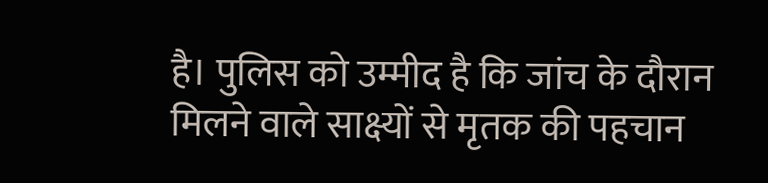है। पुलिस को उम्मीद है कि जांच के दौरान मिलने वाले साक्ष्यों से मृतक की पहचान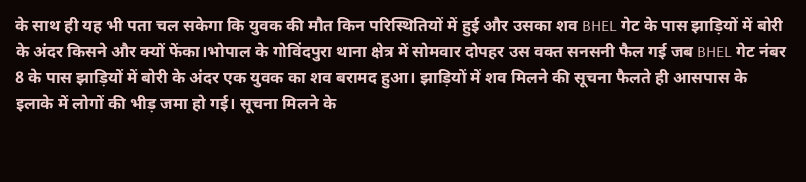के साथ ही यह भी पता चल सकेगा कि युवक की मौत किन परिस्थितियों में हुई और उसका शव BHEL गेट के पास झाड़ियों में बोरी के अंदर किसने और क्यों फेंका।भोपाल के गोविंदपुरा थाना क्षेत्र में सोमवार दोपहर उस वक्त सनसनी फैल गई जब BHEL गेट नंबर 8 के पास झाड़ियों में बोरी के अंदर एक युवक का शव बरामद हुआ। झाड़ियों में शव मिलने की सूचना फैलते ही आसपास के इलाके में लोगों की भीड़ जमा हो गई। सूचना मिलने के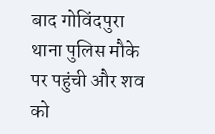बाद गोविंदपुरा थाना पुलिस मौके पर पहुंची और शव को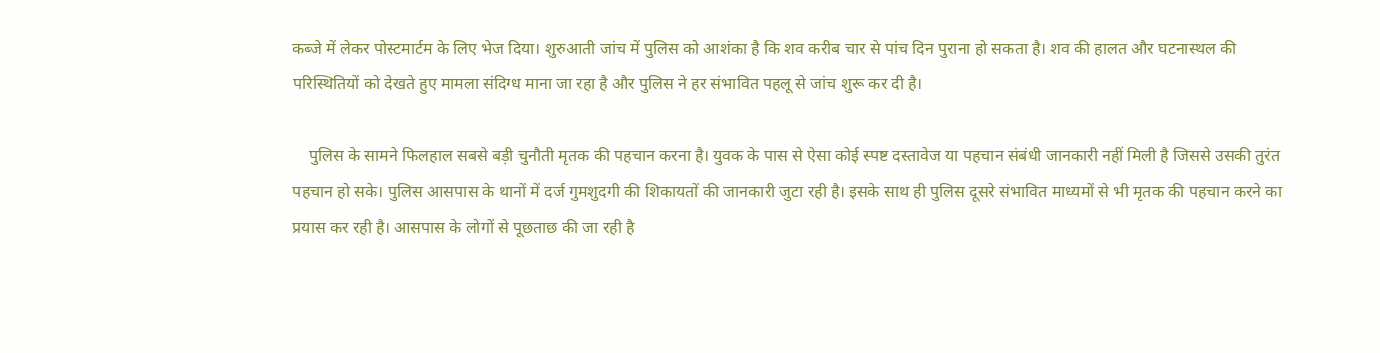कब्जे में लेकर पोस्टमार्टम के लिए भेज दिया। शुरुआती जांच में पुलिस को आशंका है कि शव करीब चार से पांच दिन पुराना हो सकता है। शव की हालत और घटनास्थल की परिस्थितियों को देखते हुए मामला संदिग्ध माना जा रहा है और पुलिस ने हर संभावित पहलू से जांच शुरू कर दी है।

    पुलिस के सामने फिलहाल सबसे बड़ी चुनौती मृतक की पहचान करना है। युवक के पास से ऐसा कोई स्पष्ट दस्तावेज या पहचान संबंधी जानकारी नहीं मिली है जिससे उसकी तुरंत पहचान हो सके। पुलिस आसपास के थानों में दर्ज गुमशुदगी की शिकायतों की जानकारी जुटा रही है। इसके साथ ही पुलिस दूसरे संभावित माध्यमों से भी मृतक की पहचान करने का प्रयास कर रही है। आसपास के लोगों से पूछताछ की जा रही है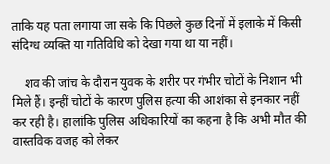ताकि यह पता लगाया जा सके कि पिछले कुछ दिनों में इलाके में किसी संदिग्ध व्यक्ति या गतिविधि को देखा गया था या नहीं।

    शव की जांच के दौरान युवक के शरीर पर गंभीर चोटों के निशान भी मिले हैं। इन्हीं चोटों के कारण पुलिस हत्या की आशंका से इनकार नहीं कर रही है। हालांकि पुलिस अधिकारियों का कहना है कि अभी मौत की वास्तविक वजह को लेकर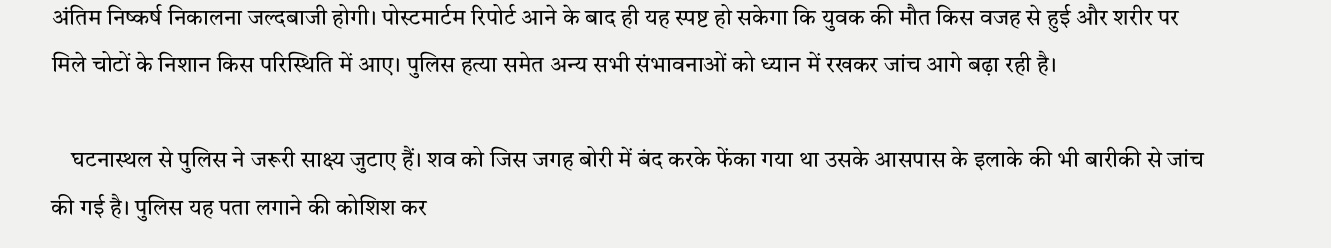अंतिम निष्कर्ष निकालना जल्दबाजी होगी। पोस्टमार्टम रिपोर्ट आने के बाद ही यह स्पष्ट हो सकेगा कि युवक की मौत किस वजह से हुई और शरीर पर मिले चोटों के निशान किस परिस्थिति में आए। पुलिस हत्या समेत अन्य सभी संभावनाओं को ध्यान में रखकर जांच आगे बढ़ा रही है।

    घटनास्थल से पुलिस ने जरूरी साक्ष्य जुटाए हैं। शव को जिस जगह बोरी में बंद करके फेंका गया था उसके आसपास के इलाके की भी बारीकी से जांच की गई है। पुलिस यह पता लगाने की कोशिश कर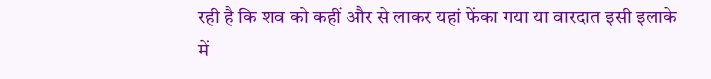रही है कि शव को कहीं और से लाकर यहां फेंका गया या वारदात इसी इलाके में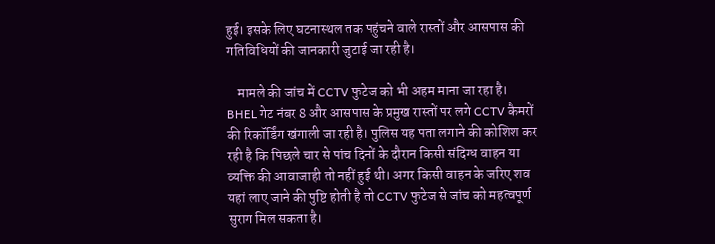हुई। इसके लिए घटनास्थल तक पहुंचने वाले रास्तों और आसपास की गतिविधियों की जानकारी जुटाई जा रही है।

    मामले की जांच में CCTV फुटेज को भी अहम माना जा रहा है। BHEL गेट नंबर 8 और आसपास के प्रमुख रास्तों पर लगे CCTV कैमरों की रिकॉर्डिंग खंगाली जा रही है। पुलिस यह पता लगाने की कोशिश कर रही है कि पिछले चार से पांच दिनों के दौरान किसी संदिग्ध वाहन या व्यक्ति की आवाजाही तो नहीं हुई थी। अगर किसी वाहन के जरिए शव यहां लाए जाने की पुष्टि होती है तो CCTV फुटेज से जांच को महत्वपूर्ण सुराग मिल सकता है।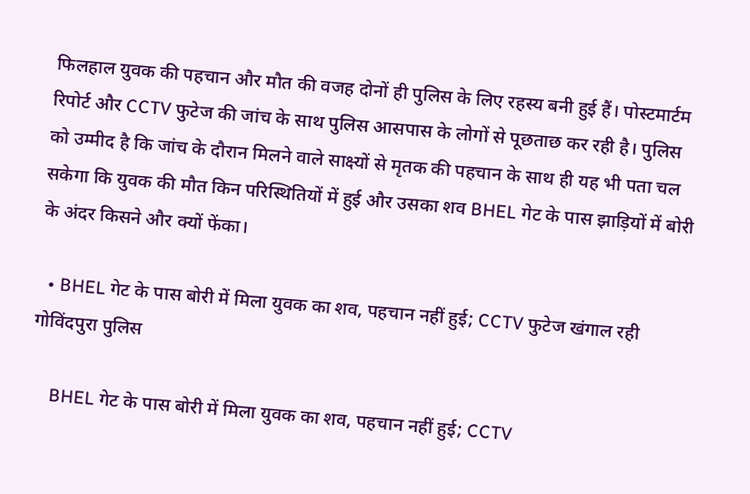फिलहाल युवक की पहचान और मौत की वजह दोनों ही पुलिस के लिए रहस्य बनी हुई हैं। पोस्टमार्टम रिपोर्ट और CCTV फुटेज की जांच के साथ पुलिस आसपास के लोगों से पूछताछ कर रही है। पुलिस को उम्मीद है कि जांच के दौरान मिलने वाले साक्ष्यों से मृतक की पहचान के साथ ही यह भी पता चल सकेगा कि युवक की मौत किन परिस्थितियों में हुई और उसका शव BHEL गेट के पास झाड़ियों में बोरी के अंदर किसने और क्यों फेंका।

  • BHEL गेट के पास बोरी में मिला युवक का शव, पहचान नहीं हुई; CCTV फुटेज खंगाल रही गोविंदपुरा पुलिस

    BHEL गेट के पास बोरी में मिला युवक का शव, पहचान नहीं हुई; CCTV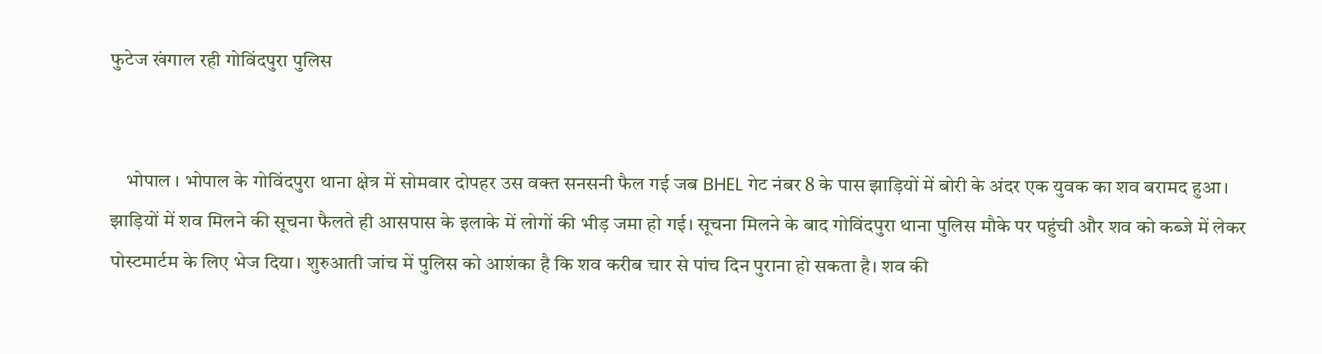फुटेज खंगाल रही गोविंदपुरा पुलिस


    भोपाल । भोपाल के गोविंदपुरा थाना क्षेत्र में सोमवार दोपहर उस वक्त सनसनी फैल गई जब BHEL गेट नंबर 8 के पास झाड़ियों में बोरी के अंदर एक युवक का शव बरामद हुआ। झाड़ियों में शव मिलने की सूचना फैलते ही आसपास के इलाके में लोगों की भीड़ जमा हो गई। सूचना मिलने के बाद गोविंदपुरा थाना पुलिस मौके पर पहुंची और शव को कब्जे में लेकर पोस्टमार्टम के लिए भेज दिया। शुरुआती जांच में पुलिस को आशंका है कि शव करीब चार से पांच दिन पुराना हो सकता है। शव की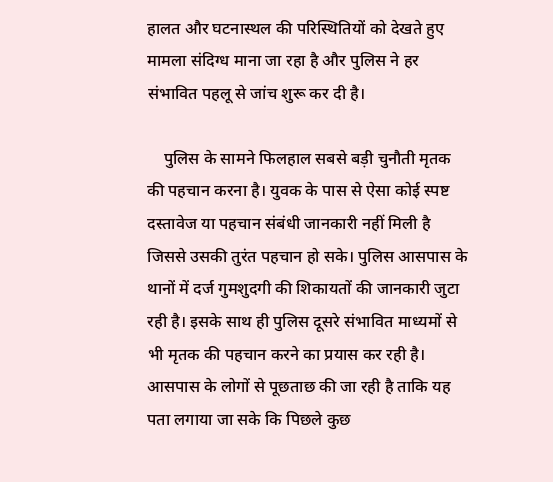हालत और घटनास्थल की परिस्थितियों को देखते हुए मामला संदिग्ध माना जा रहा है और पुलिस ने हर संभावित पहलू से जांच शुरू कर दी है।

    पुलिस के सामने फिलहाल सबसे बड़ी चुनौती मृतक की पहचान करना है। युवक के पास से ऐसा कोई स्पष्ट दस्तावेज या पहचान संबंधी जानकारी नहीं मिली है जिससे उसकी तुरंत पहचान हो सके। पुलिस आसपास के थानों में दर्ज गुमशुदगी की शिकायतों की जानकारी जुटा रही है। इसके साथ ही पुलिस दूसरे संभावित माध्यमों से भी मृतक की पहचान करने का प्रयास कर रही है। आसपास के लोगों से पूछताछ की जा रही है ताकि यह पता लगाया जा सके कि पिछले कुछ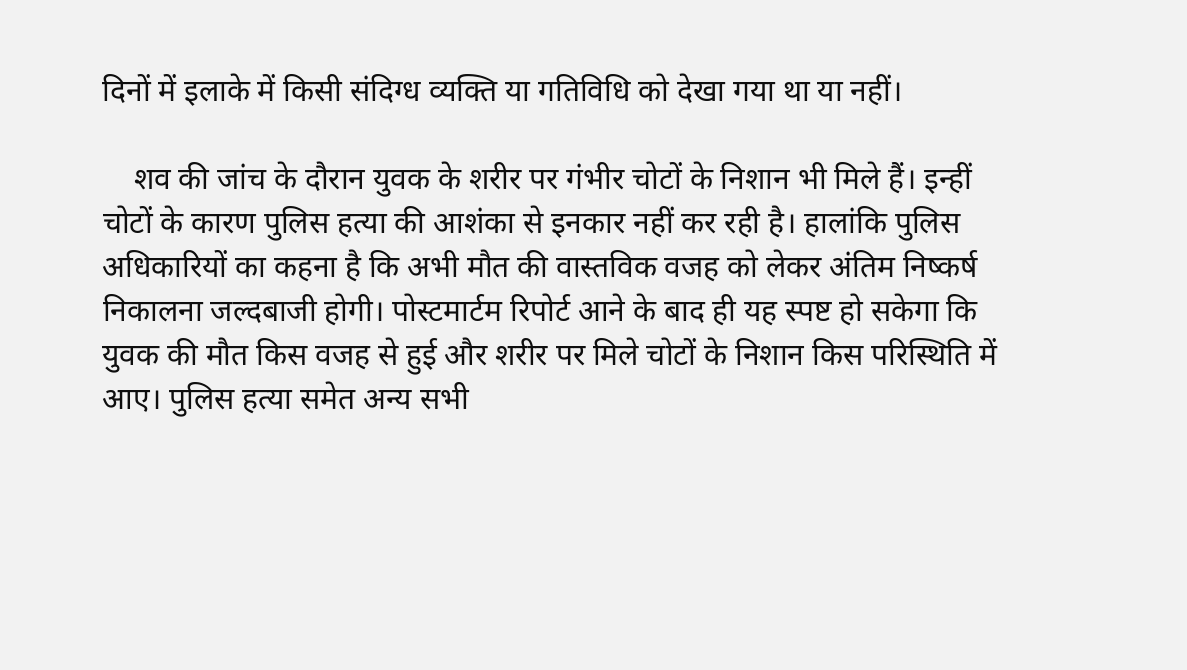दिनों में इलाके में किसी संदिग्ध व्यक्ति या गतिविधि को देखा गया था या नहीं।

    शव की जांच के दौरान युवक के शरीर पर गंभीर चोटों के निशान भी मिले हैं। इन्हीं चोटों के कारण पुलिस हत्या की आशंका से इनकार नहीं कर रही है। हालांकि पुलिस अधिकारियों का कहना है कि अभी मौत की वास्तविक वजह को लेकर अंतिम निष्कर्ष निकालना जल्दबाजी होगी। पोस्टमार्टम रिपोर्ट आने के बाद ही यह स्पष्ट हो सकेगा कि युवक की मौत किस वजह से हुई और शरीर पर मिले चोटों के निशान किस परिस्थिति में आए। पुलिस हत्या समेत अन्य सभी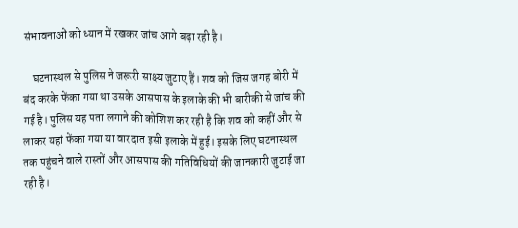संभावनाओं को ध्यान में रखकर जांच आगे बढ़ा रही है।

    घटनास्थल से पुलिस ने जरूरी साक्ष्य जुटाए हैं। शव को जिस जगह बोरी में बंद करके फेंका गया था उसके आसपास के इलाके की भी बारीकी से जांच की गई है। पुलिस यह पता लगाने की कोशिश कर रही है कि शव को कहीं और से लाकर यहां फेंका गया या वारदात इसी इलाके में हुई। इसके लिए घटनास्थल तक पहुंचने वाले रास्तों और आसपास की गतिविधियों की जानकारी जुटाई जा रही है।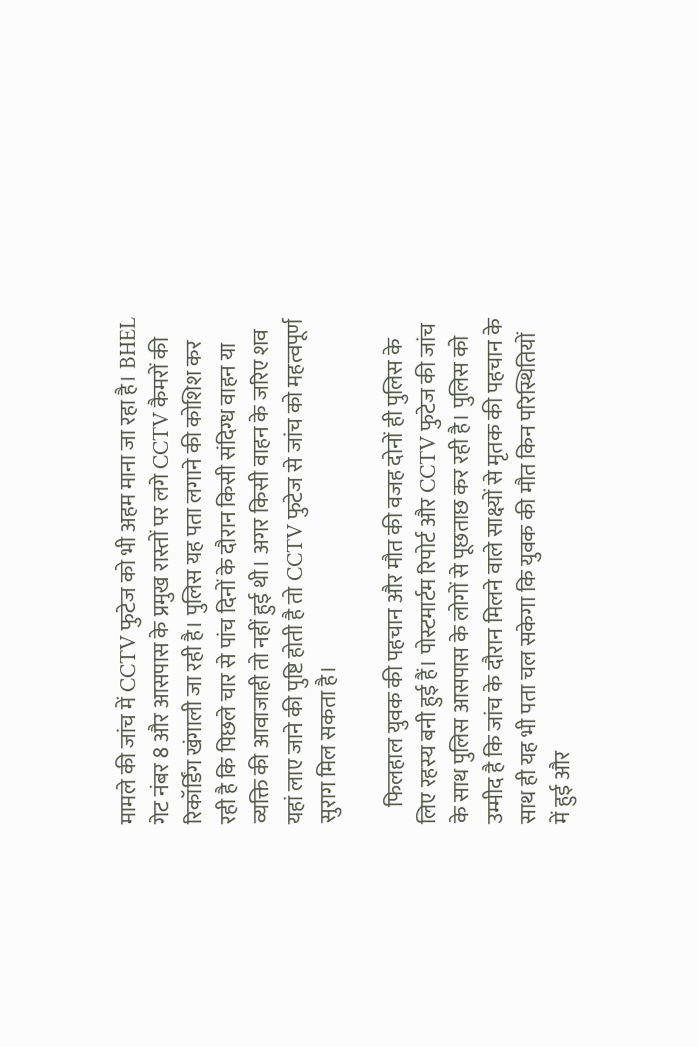मामले की जांच में CCTV फुटेज को भी अहम माना जा रहा है। BHEL गेट नंबर 8 और आसपास के प्रमुख रास्तों पर लगे CCTV कैमरों की रिकॉर्डिंग खंगाली जा रही है। पुलिस यह पता लगाने की कोशिश कर रही है कि पिछले चार से पांच दिनों के दौरान किसी संदिग्ध वाहन या व्यक्ति की आवाजाही तो नहीं हुई थी। अगर किसी वाहन के जरिए शव यहां लाए जाने की पुष्टि होती है तो CCTV फुटेज से जांच को महत्वपूर्ण सुराग मिल सकता है।

    फिलहाल युवक की पहचान और मौत की वजह दोनों ही पुलिस के लिए रहस्य बनी हुई हैं। पोस्टमार्टम रिपोर्ट और CCTV फुटेज की जांच के साथ पुलिस आसपास के लोगों से पूछताछ कर रही है। पुलिस को उम्मीद है कि जांच के दौरान मिलने वाले साक्ष्यों से मृतक की पहचान के साथ ही यह भी पता चल सकेगा कि युवक की मौत किन परिस्थितियों में हुई और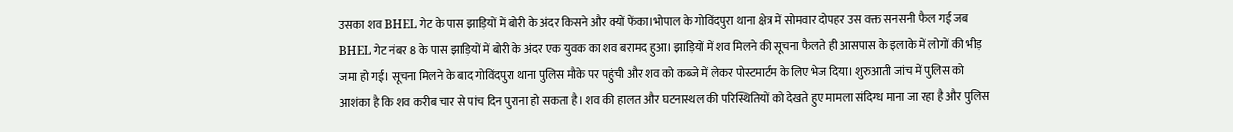उसका शव BHEL गेट के पास झाड़ियों में बोरी के अंदर किसने और क्यों फेंका।भोपाल के गोविंदपुरा थाना क्षेत्र में सोमवार दोपहर उस वक्त सनसनी फैल गई जब BHEL गेट नंबर 8 के पास झाड़ियों में बोरी के अंदर एक युवक का शव बरामद हुआ। झाड़ियों में शव मिलने की सूचना फैलते ही आसपास के इलाके में लोगों की भीड़ जमा हो गई। सूचना मिलने के बाद गोविंदपुरा थाना पुलिस मौके पर पहुंची और शव को कब्जे में लेकर पोस्टमार्टम के लिए भेज दिया। शुरुआती जांच में पुलिस को आशंका है कि शव करीब चार से पांच दिन पुराना हो सकता है। शव की हालत और घटनास्थल की परिस्थितियों को देखते हुए मामला संदिग्ध माना जा रहा है और पुलिस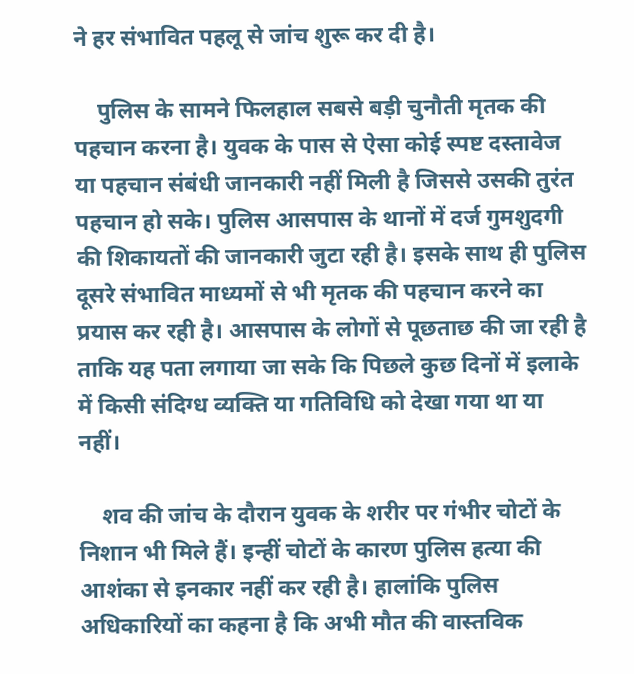ने हर संभावित पहलू से जांच शुरू कर दी है।

    पुलिस के सामने फिलहाल सबसे बड़ी चुनौती मृतक की पहचान करना है। युवक के पास से ऐसा कोई स्पष्ट दस्तावेज या पहचान संबंधी जानकारी नहीं मिली है जिससे उसकी तुरंत पहचान हो सके। पुलिस आसपास के थानों में दर्ज गुमशुदगी की शिकायतों की जानकारी जुटा रही है। इसके साथ ही पुलिस दूसरे संभावित माध्यमों से भी मृतक की पहचान करने का प्रयास कर रही है। आसपास के लोगों से पूछताछ की जा रही है ताकि यह पता लगाया जा सके कि पिछले कुछ दिनों में इलाके में किसी संदिग्ध व्यक्ति या गतिविधि को देखा गया था या नहीं।

    शव की जांच के दौरान युवक के शरीर पर गंभीर चोटों के निशान भी मिले हैं। इन्हीं चोटों के कारण पुलिस हत्या की आशंका से इनकार नहीं कर रही है। हालांकि पुलिस अधिकारियों का कहना है कि अभी मौत की वास्तविक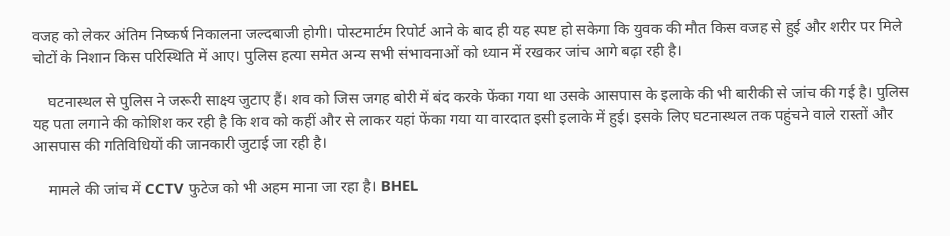वजह को लेकर अंतिम निष्कर्ष निकालना जल्दबाजी होगी। पोस्टमार्टम रिपोर्ट आने के बाद ही यह स्पष्ट हो सकेगा कि युवक की मौत किस वजह से हुई और शरीर पर मिले चोटों के निशान किस परिस्थिति में आए। पुलिस हत्या समेत अन्य सभी संभावनाओं को ध्यान में रखकर जांच आगे बढ़ा रही है।

    घटनास्थल से पुलिस ने जरूरी साक्ष्य जुटाए हैं। शव को जिस जगह बोरी में बंद करके फेंका गया था उसके आसपास के इलाके की भी बारीकी से जांच की गई है। पुलिस यह पता लगाने की कोशिश कर रही है कि शव को कहीं और से लाकर यहां फेंका गया या वारदात इसी इलाके में हुई। इसके लिए घटनास्थल तक पहुंचने वाले रास्तों और आसपास की गतिविधियों की जानकारी जुटाई जा रही है।

    मामले की जांच में CCTV फुटेज को भी अहम माना जा रहा है। BHEL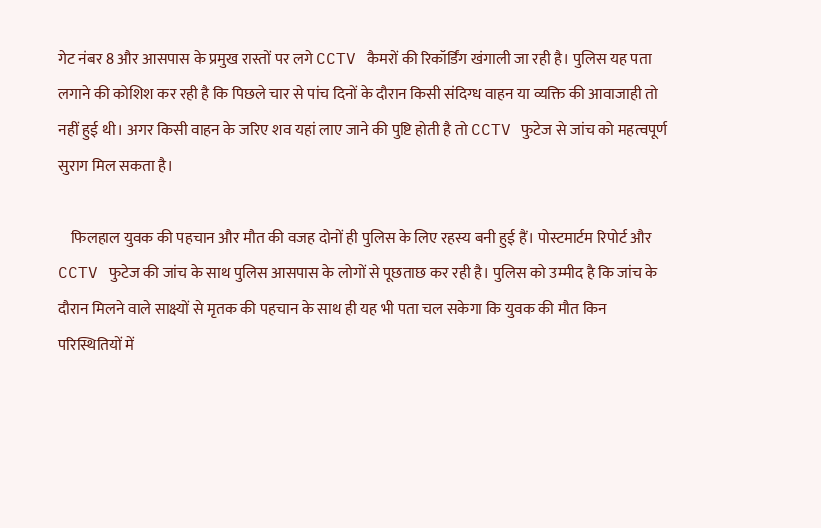गेट नंबर 8 और आसपास के प्रमुख रास्तों पर लगे CCTV कैमरों की रिकॉर्डिंग खंगाली जा रही है। पुलिस यह पता लगाने की कोशिश कर रही है कि पिछले चार से पांच दिनों के दौरान किसी संदिग्ध वाहन या व्यक्ति की आवाजाही तो नहीं हुई थी। अगर किसी वाहन के जरिए शव यहां लाए जाने की पुष्टि होती है तो CCTV फुटेज से जांच को महत्वपूर्ण सुराग मिल सकता है।

    फिलहाल युवक की पहचान और मौत की वजह दोनों ही पुलिस के लिए रहस्य बनी हुई हैं। पोस्टमार्टम रिपोर्ट और CCTV फुटेज की जांच के साथ पुलिस आसपास के लोगों से पूछताछ कर रही है। पुलिस को उम्मीद है कि जांच के दौरान मिलने वाले साक्ष्यों से मृतक की पहचान के साथ ही यह भी पता चल सकेगा कि युवक की मौत किन परिस्थितियों में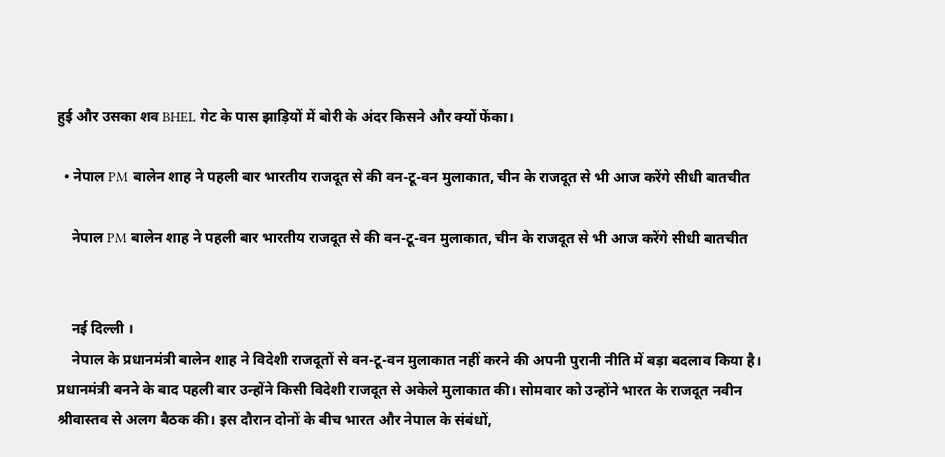हुई और उसका शव BHEL गेट के पास झाड़ियों में बोरी के अंदर किसने और क्यों फेंका।

  • नेपाल PM बालेन शाह ने पहली बार भारतीय राजदूत से की वन-टू-वन मुलाकात, चीन के राजदूत से भी आज करेंगे सीधी बातचीत

    नेपाल PM बालेन शाह ने पहली बार भारतीय राजदूत से की वन-टू-वन मुलाकात, चीन के राजदूत से भी आज करेंगे सीधी बातचीत


    नई दिल्ली ।
    नेपाल के प्रधानमंत्री बालेन शाह ने विदेशी राजदूतों से वन-टू-वन मुलाकात नहीं करने की अपनी पुरानी नीति में बड़ा बदलाव किया है। प्रधानमंत्री बनने के बाद पहली बार उन्होंने किसी विदेशी राजदूत से अकेले मुलाकात की। सोमवार को उन्होंने भारत के राजदूत नवीन श्रीवास्तव से अलग बैठक की। इस दौरान दोनों के बीच भारत और नेपाल के संबंधों,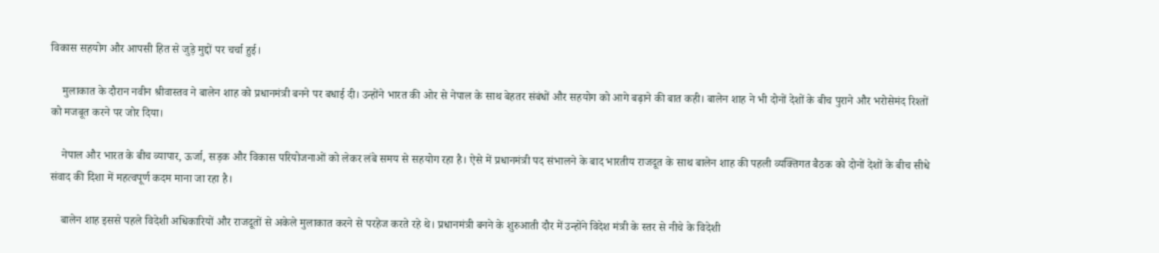विकास सहयोग और आपसी हित से जुड़े मुद्दों पर चर्चा हुई।

    मुलाकात के दौरान नवीन श्रीवास्तव ने बालेन शाह को प्रधानमंत्री बनने पर बधाई दी। उन्होंने भारत की ओर से नेपाल के साथ बेहतर संबंधों और सहयोग को आगे बढ़ाने की बात कही। बालेन शाह ने भी दोनों देशों के बीच पुराने और भरोसेमंद रिश्तों को मजबूत करने पर जोर दिया।

    नेपाल और भारत के बीच व्यापार, ऊर्जा, सड़क और विकास परियोजनाओं को लेकर लंबे समय से सहयोग रहा है। ऐसे में प्रधानमंत्री पद संभालने के बाद भारतीय राजदूत के साथ बालेन शाह की पहली व्यक्तिगत बैठक को दोनों देशों के बीच सीधे संवाद की दिशा में महत्वपूर्ण कदम माना जा रहा है।

    बालेन शाह इससे पहले विदेशी अधिकारियों और राजदूतों से अकेले मुलाकात करने से परहेज करते रहे थे। प्रधानमंत्री बनने के शुरुआती दौर में उन्होंने विदेश मंत्री के स्तर से नीचे के विदेशी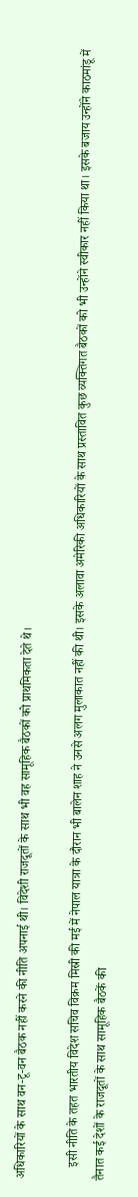अधिकारियों के साथ वन-टू-वन बैठक नहीं करने की नीति अपनाई थी। विदेशी राजदूतों के साथ भी वह सामूहिक बैठकों को प्राथमिकता देते थे।

    इसी नीति के तहत भारतीय विदेश सचिव विक्रम मिस्री की मई में नेपाल यात्रा के दौरान भी बालेन शाह ने उनसे अलग मुलाकात नहीं की थी। इसके अलावा अमेरिकी अधिकारियों के साथ प्रस्तावित कुछ व्यक्तिगत बैठकों को भी उन्होंने स्वीकार नहीं किया था। इसके बजाय उन्होंने काठमांडू में तैनात कई देशों के राजदूतों के साथ सामूहिक बैठकें की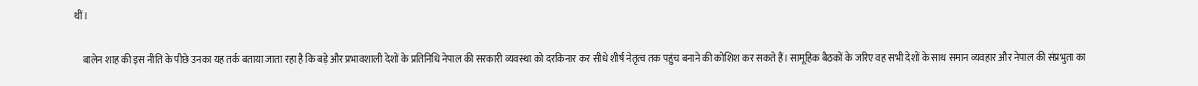थीं।

    बालेन शाह की इस नीति के पीछे उनका यह तर्क बताया जाता रहा है कि बड़े और प्रभावशाली देशों के प्रतिनिधि नेपाल की सरकारी व्यवस्था को दरकिनार कर सीधे शीर्ष नेतृत्व तक पहुंच बनाने की कोशिश कर सकते हैं। सामूहिक बैठकों के जरिए वह सभी देशों के साथ समान व्यवहार और नेपाल की संप्रभुता का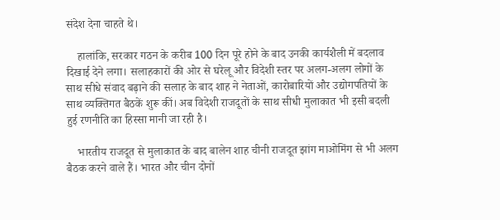संदेश देना चाहते थे।

    हालांकि, सरकार गठन के करीब 100 दिन पूरे होने के बाद उनकी कार्यशैली में बदलाव दिखाई देने लगा। सलाहकारों की ओर से घरेलू और विदेशी स्तर पर अलग-अलग लोगों के साथ सीधे संवाद बढ़ाने की सलाह के बाद शाह ने नेताओं, कारोबारियों और उद्योगपतियों के साथ व्यक्तिगत बैठकें शुरू कीं। अब विदेशी राजदूतों के साथ सीधी मुलाकात भी इसी बदली हुई रणनीति का हिस्सा मानी जा रही है।

    भारतीय राजदूत से मुलाकात के बाद बालेन शाह चीनी राजदूत झांग माओमिंग से भी अलग बैठक करने वाले हैं। भारत और चीन दोनों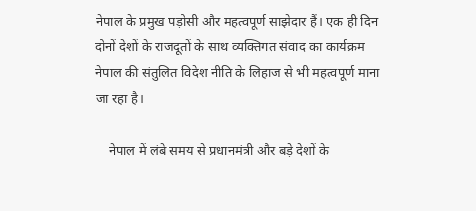नेपाल के प्रमुख पड़ोसी और महत्वपूर्ण साझेदार हैं। एक ही दिन दोनों देशों के राजदूतों के साथ व्यक्तिगत संवाद का कार्यक्रम नेपाल की संतुलित विदेश नीति के लिहाज से भी महत्वपूर्ण माना जा रहा है।

    नेपाल में लंबे समय से प्रधानमंत्री और बड़े देशों के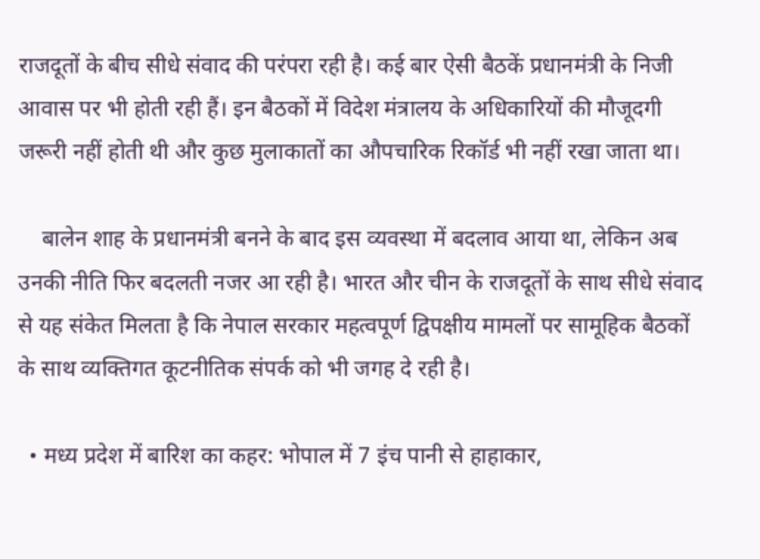राजदूतों के बीच सीधे संवाद की परंपरा रही है। कई बार ऐसी बैठकें प्रधानमंत्री के निजी आवास पर भी होती रही हैं। इन बैठकों में विदेश मंत्रालय के अधिकारियों की मौजूदगी जरूरी नहीं होती थी और कुछ मुलाकातों का औपचारिक रिकॉर्ड भी नहीं रखा जाता था।

    बालेन शाह के प्रधानमंत्री बनने के बाद इस व्यवस्था में बदलाव आया था, लेकिन अब उनकी नीति फिर बदलती नजर आ रही है। भारत और चीन के राजदूतों के साथ सीधे संवाद से यह संकेत मिलता है कि नेपाल सरकार महत्वपूर्ण द्विपक्षीय मामलों पर सामूहिक बैठकों के साथ व्यक्तिगत कूटनीतिक संपर्क को भी जगह दे रही है।

  • मध्य प्रदेश में बारिश का कहर: भोपाल में 7 इंच पानी से हाहाकार,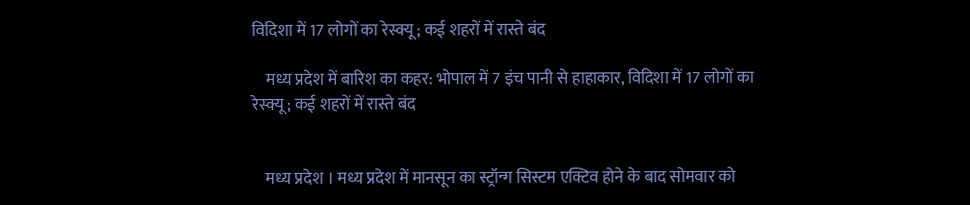विदिशा में 17 लोगों का रेस्क्यू; कई शहरों में रास्ते बंद

    मध्य प्रदेश में बारिश का कहर: भोपाल में 7 इंच पानी से हाहाकार, विदिशा में 17 लोगों का रेस्क्यू; कई शहरों में रास्ते बंद


    मध्य प्रदेश । मध्य प्रदेश में मानसून का स्ट्रॉन्ग सिस्टम एक्टिव होने के बाद सोमवार को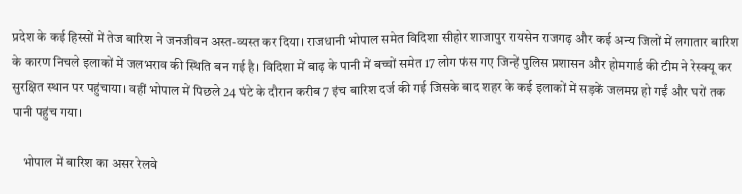प्रदेश के कई हिस्सों में तेज बारिश ने जनजीवन अस्त-व्यस्त कर दिया। राजधानी भोपाल समेत विदिशा सीहोर शाजापुर रायसेन राजगढ़ और कई अन्य जिलों में लगातार बारिश के कारण निचले इलाकों में जलभराव की स्थिति बन गई है। विदिशा में बाढ़ के पानी में बच्चों समेत 17 लोग फंस गए जिन्हें पुलिस प्रशासन और होमगार्ड की टीम ने रेस्क्यू कर सुरक्षित स्थान पर पहुंचाया। वहीं भोपाल में पिछले 24 घंटे के दौरान करीब 7 इंच बारिश दर्ज की गई जिसके बाद शहर के कई इलाकों में सड़कें जलमग्न हो गईं और घरों तक पानी पहुंच गया।

    भोपाल में बारिश का असर रेलवे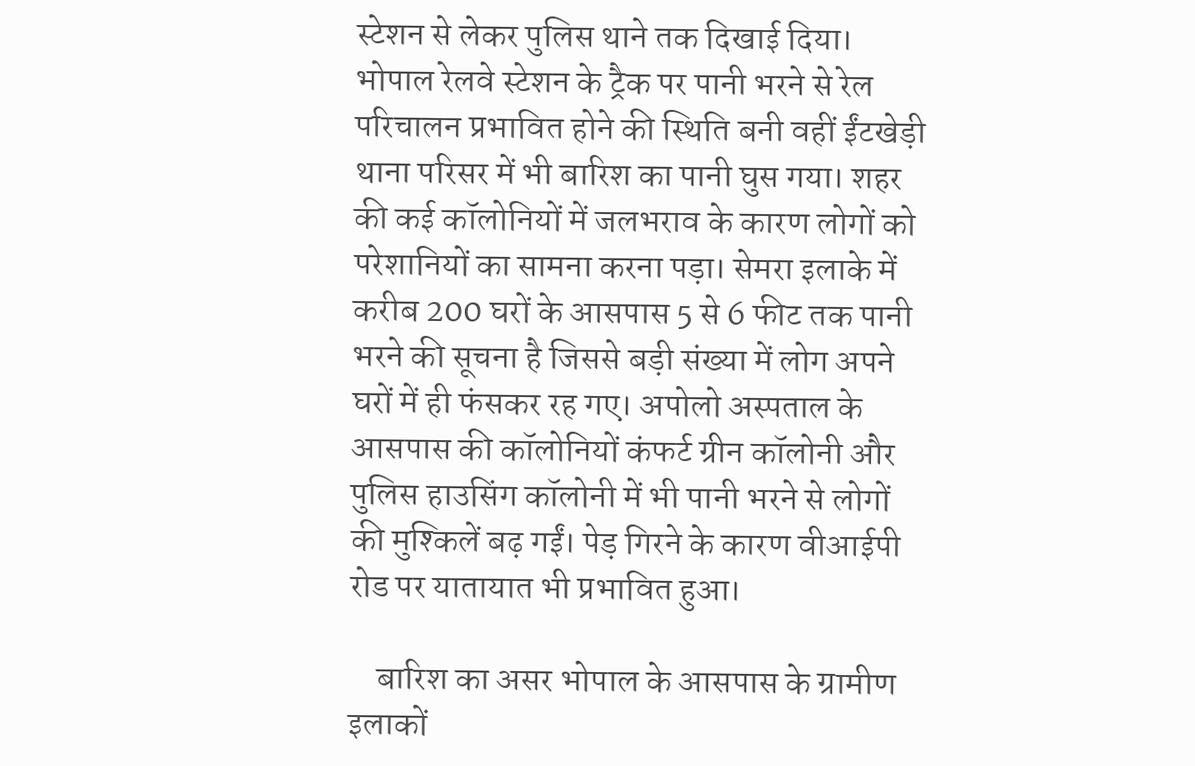स्टेशन से लेकर पुलिस थाने तक दिखाई दिया। भोपाल रेलवे स्टेशन के ट्रैक पर पानी भरने से रेल परिचालन प्रभावित होने की स्थिति बनी वहीं ईंटखेड़ी थाना परिसर में भी बारिश का पानी घुस गया। शहर की कई कॉलोनियों में जलभराव के कारण लोगों को परेशानियों का सामना करना पड़ा। सेमरा इलाके में करीब 200 घरों के आसपास 5 से 6 फीट तक पानी भरने की सूचना है जिससे बड़ी संख्या में लोग अपने घरों में ही फंसकर रह गए। अपोलो अस्पताल के आसपास की कॉलोनियों कंफर्ट ग्रीन कॉलोनी और पुलिस हाउसिंग कॉलोनी में भी पानी भरने से लोगों की मुश्किलें बढ़ गईं। पेड़ गिरने के कारण वीआईपी रोड पर यातायात भी प्रभावित हुआ।

    बारिश का असर भोपाल के आसपास के ग्रामीण इलाकों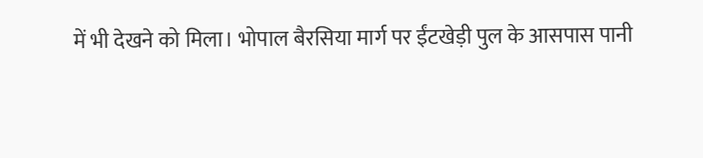में भी देखने को मिला। भोपाल बैरसिया मार्ग पर ईंटखेड़ी पुल के आसपास पानी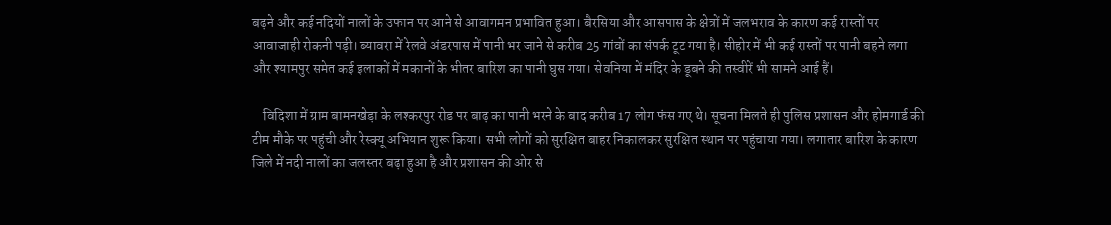बढ़ने और कई नदियों नालों के उफान पर आने से आवागमन प्रभावित हुआ। बैरसिया और आसपास के क्षेत्रों में जलभराव के कारण कई रास्तों पर आवाजाही रोकनी पड़ी। ब्यावरा में रेलवे अंडरपास में पानी भर जाने से करीब 25 गांवों का संपर्क टूट गया है। सीहोर में भी कई रास्तों पर पानी बहने लगा और श्यामपुर समेत कई इलाकों में मकानों के भीतर बारिश का पानी घुस गया। सेवनिया में मंदिर के डूबने की तस्वीरें भी सामने आई हैं।

    विदिशा में ग्राम बामनखेड़ा के लश्करपुर रोड पर बाढ़ का पानी भरने के बाद करीब 17 लोग फंस गए थे। सूचना मिलते ही पुलिस प्रशासन और होमगार्ड की टीम मौके पर पहुंची और रेस्क्यू अभियान शुरू किया। सभी लोगों को सुरक्षित बाहर निकालकर सुरक्षित स्थान पर पहुंचाया गया। लगातार बारिश के कारण जिले में नदी नालों का जलस्तर बढ़ा हुआ है और प्रशासन की ओर से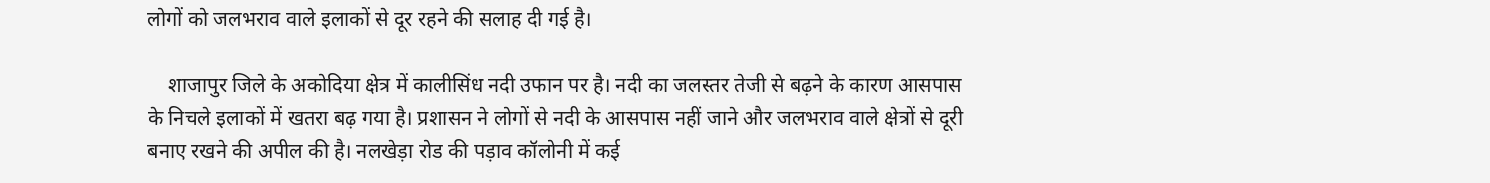लोगों को जलभराव वाले इलाकों से दूर रहने की सलाह दी गई है।

    शाजापुर जिले के अकोदिया क्षेत्र में कालीसिंध नदी उफान पर है। नदी का जलस्तर तेजी से बढ़ने के कारण आसपास के निचले इलाकों में खतरा बढ़ गया है। प्रशासन ने लोगों से नदी के आसपास नहीं जाने और जलभराव वाले क्षेत्रों से दूरी बनाए रखने की अपील की है। नलखेड़ा रोड की पड़ाव कॉलोनी में कई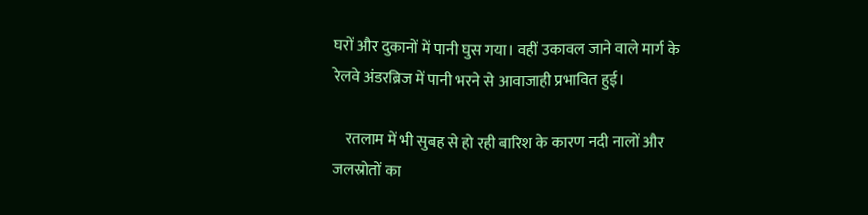घरों और दुकानों में पानी घुस गया। वहीं उकावल जाने वाले मार्ग के रेलवे अंडरब्रिज में पानी भरने से आवाजाही प्रभावित हुई।

    रतलाम में भी सुबह से हो रही बारिश के कारण नदी नालों और जलस्रोतों का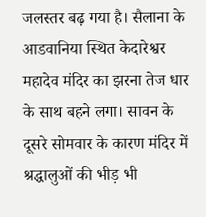जलस्तर बढ़ गया है। सैलाना के आडवानिया स्थित केदारेश्वर महादेव मंदिर का झरना तेज धार के साथ बहने लगा। सावन के दूसरे सोमवार के कारण मंदिर में श्रद्धालुओं की भीड़ भी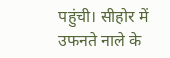पहुंची। सीहोर में उफनते नाले के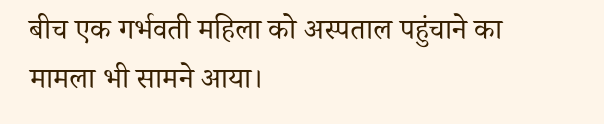बीच एक गर्भवती महिला को अस्पताल पहुंचाने का मामला भी सामने आया।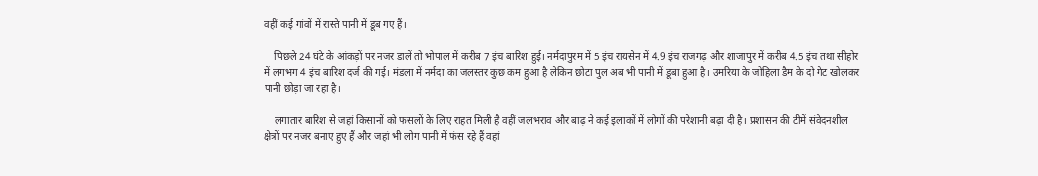वहीं कई गांवों में रास्ते पानी में डूब गए हैं।

    पिछले 24 घंटे के आंकड़ों पर नजर डालें तो भोपाल में करीब 7 इंच बारिश हुई। नर्मदापुरम में 5 इंच रायसेन में 4.9 इंच राजगढ़ और शाजापुर में करीब 4.5 इंच तथा सीहोर में लगभग 4 इंच बारिश दर्ज की गई। मंडला में नर्मदा का जलस्तर कुछ कम हुआ है लेकिन छोटा पुल अब भी पानी में डूबा हुआ है। उमरिया के जोहिला डैम के दो गेट खोलकर पानी छोड़ा जा रहा है।

    लगातार बारिश से जहां किसानों को फसलों के लिए राहत मिली है वहीं जलभराव और बाढ़ ने कई इलाकों में लोगों की परेशानी बढ़ा दी है। प्रशासन की टीमें संवेदनशील क्षेत्रों पर नजर बनाए हुए हैं और जहां भी लोग पानी में फंस रहे हैं वहां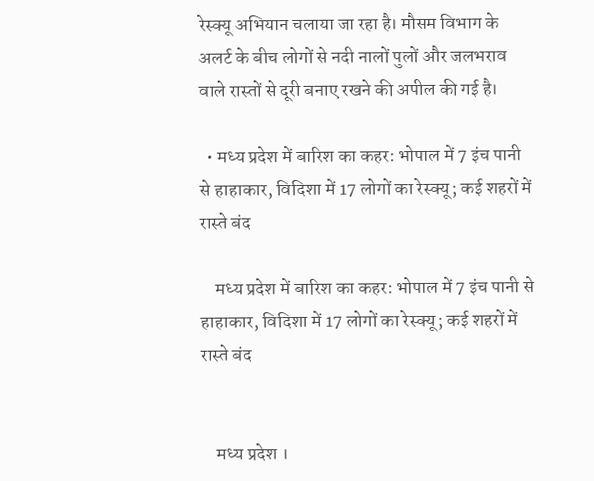रेस्क्यू अभियान चलाया जा रहा है। मौसम विभाग के अलर्ट के बीच लोगों से नदी नालों पुलों और जलभराव वाले रास्तों से दूरी बनाए रखने की अपील की गई है।

  • मध्य प्रदेश में बारिश का कहर: भोपाल में 7 इंच पानी से हाहाकार, विदिशा में 17 लोगों का रेस्क्यू; कई शहरों में रास्ते बंद

    मध्य प्रदेश में बारिश का कहर: भोपाल में 7 इंच पानी से हाहाकार, विदिशा में 17 लोगों का रेस्क्यू; कई शहरों में रास्ते बंद


    मध्य प्रदेश ।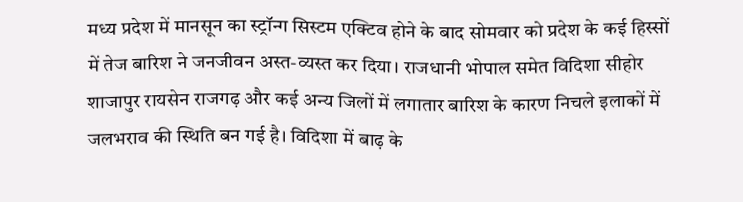मध्य प्रदेश में मानसून का स्ट्रॉन्ग सिस्टम एक्टिव होने के बाद सोमवार को प्रदेश के कई हिस्सों में तेज बारिश ने जनजीवन अस्त-व्यस्त कर दिया। राजधानी भोपाल समेत विदिशा सीहोर शाजापुर रायसेन राजगढ़ और कई अन्य जिलों में लगातार बारिश के कारण निचले इलाकों में जलभराव की स्थिति बन गई है। विदिशा में बाढ़ के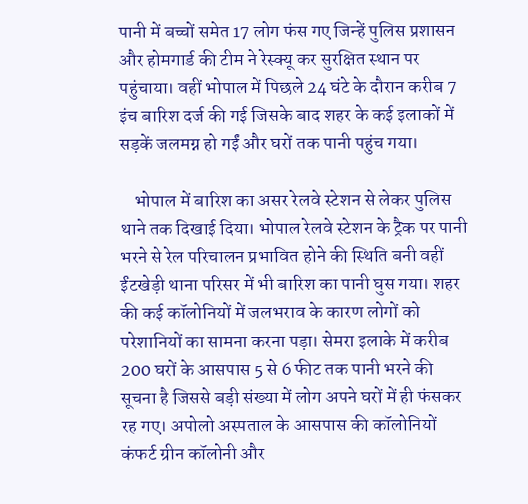पानी में बच्चों समेत 17 लोग फंस गए जिन्हें पुलिस प्रशासन और होमगार्ड की टीम ने रेस्क्यू कर सुरक्षित स्थान पर पहुंचाया। वहीं भोपाल में पिछले 24 घंटे के दौरान करीब 7 इंच बारिश दर्ज की गई जिसके बाद शहर के कई इलाकों में सड़कें जलमग्न हो गईं और घरों तक पानी पहुंच गया।

    भोपाल में बारिश का असर रेलवे स्टेशन से लेकर पुलिस थाने तक दिखाई दिया। भोपाल रेलवे स्टेशन के ट्रैक पर पानी भरने से रेल परिचालन प्रभावित होने की स्थिति बनी वहीं ईंटखेड़ी थाना परिसर में भी बारिश का पानी घुस गया। शहर की कई कॉलोनियों में जलभराव के कारण लोगों को परेशानियों का सामना करना पड़ा। सेमरा इलाके में करीब 200 घरों के आसपास 5 से 6 फीट तक पानी भरने की सूचना है जिससे बड़ी संख्या में लोग अपने घरों में ही फंसकर रह गए। अपोलो अस्पताल के आसपास की कॉलोनियों कंफर्ट ग्रीन कॉलोनी और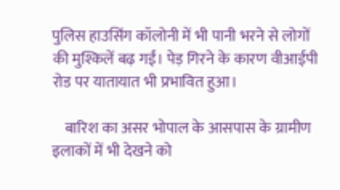पुलिस हाउसिंग कॉलोनी में भी पानी भरने से लोगों की मुश्किलें बढ़ गईं। पेड़ गिरने के कारण वीआईपी रोड पर यातायात भी प्रभावित हुआ।

    बारिश का असर भोपाल के आसपास के ग्रामीण इलाकों में भी देखने को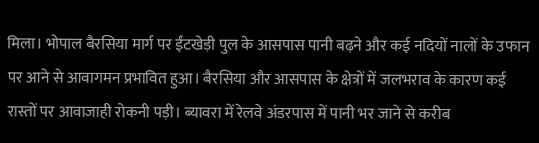मिला। भोपाल बैरसिया मार्ग पर ईंटखेड़ी पुल के आसपास पानी बढ़ने और कई नदियों नालों के उफान पर आने से आवागमन प्रभावित हुआ। बैरसिया और आसपास के क्षेत्रों में जलभराव के कारण कई रास्तों पर आवाजाही रोकनी पड़ी। ब्यावरा में रेलवे अंडरपास में पानी भर जाने से करीब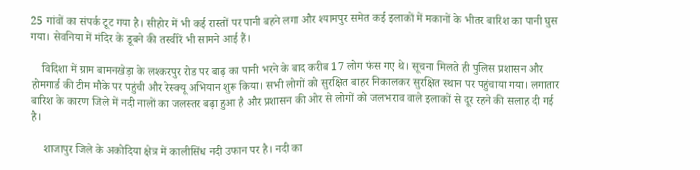25 गांवों का संपर्क टूट गया है। सीहोर में भी कई रास्तों पर पानी बहने लगा और श्यामपुर समेत कई इलाकों में मकानों के भीतर बारिश का पानी घुस गया। सेवनिया में मंदिर के डूबने की तस्वीरें भी सामने आई हैं।

    विदिशा में ग्राम बामनखेड़ा के लश्करपुर रोड पर बाढ़ का पानी भरने के बाद करीब 17 लोग फंस गए थे। सूचना मिलते ही पुलिस प्रशासन और होमगार्ड की टीम मौके पर पहुंची और रेस्क्यू अभियान शुरू किया। सभी लोगों को सुरक्षित बाहर निकालकर सुरक्षित स्थान पर पहुंचाया गया। लगातार बारिश के कारण जिले में नदी नालों का जलस्तर बढ़ा हुआ है और प्रशासन की ओर से लोगों को जलभराव वाले इलाकों से दूर रहने की सलाह दी गई है।

    शाजापुर जिले के अकोदिया क्षेत्र में कालीसिंध नदी उफान पर है। नदी का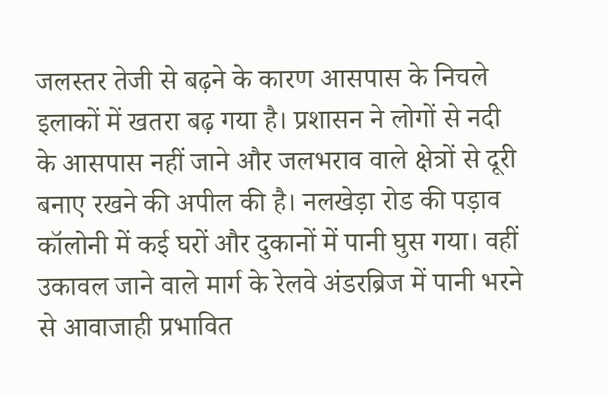जलस्तर तेजी से बढ़ने के कारण आसपास के निचले इलाकों में खतरा बढ़ गया है। प्रशासन ने लोगों से नदी के आसपास नहीं जाने और जलभराव वाले क्षेत्रों से दूरी बनाए रखने की अपील की है। नलखेड़ा रोड की पड़ाव कॉलोनी में कई घरों और दुकानों में पानी घुस गया। वहीं उकावल जाने वाले मार्ग के रेलवे अंडरब्रिज में पानी भरने से आवाजाही प्रभावित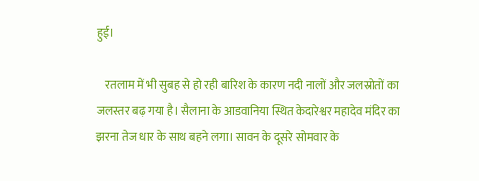हुई।

    रतलाम में भी सुबह से हो रही बारिश के कारण नदी नालों और जलस्रोतों का जलस्तर बढ़ गया है। सैलाना के आडवानिया स्थित केदारेश्वर महादेव मंदिर का झरना तेज धार के साथ बहने लगा। सावन के दूसरे सोमवार के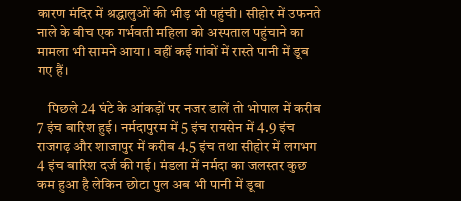कारण मंदिर में श्रद्धालुओं की भीड़ भी पहुंची। सीहोर में उफनते नाले के बीच एक गर्भवती महिला को अस्पताल पहुंचाने का मामला भी सामने आया। वहीं कई गांवों में रास्ते पानी में डूब गए हैं।

    पिछले 24 घंटे के आंकड़ों पर नजर डालें तो भोपाल में करीब 7 इंच बारिश हुई। नर्मदापुरम में 5 इंच रायसेन में 4.9 इंच राजगढ़ और शाजापुर में करीब 4.5 इंच तथा सीहोर में लगभग 4 इंच बारिश दर्ज की गई। मंडला में नर्मदा का जलस्तर कुछ कम हुआ है लेकिन छोटा पुल अब भी पानी में डूबा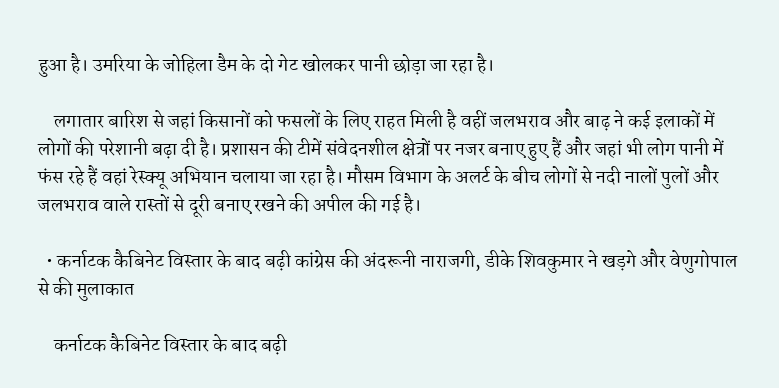हुआ है। उमरिया के जोहिला डैम के दो गेट खोलकर पानी छोड़ा जा रहा है।

    लगातार बारिश से जहां किसानों को फसलों के लिए राहत मिली है वहीं जलभराव और बाढ़ ने कई इलाकों में लोगों की परेशानी बढ़ा दी है। प्रशासन की टीमें संवेदनशील क्षेत्रों पर नजर बनाए हुए हैं और जहां भी लोग पानी में फंस रहे हैं वहां रेस्क्यू अभियान चलाया जा रहा है। मौसम विभाग के अलर्ट के बीच लोगों से नदी नालों पुलों और जलभराव वाले रास्तों से दूरी बनाए रखने की अपील की गई है।

  • कर्नाटक कैबिनेट विस्तार के बाद बढ़ी कांग्रेस की अंदरूनी नाराजगी, डीके शिवकुमार ने खड़गे और वेणुगोपाल से की मुलाकात

    कर्नाटक कैबिनेट विस्तार के बाद बढ़ी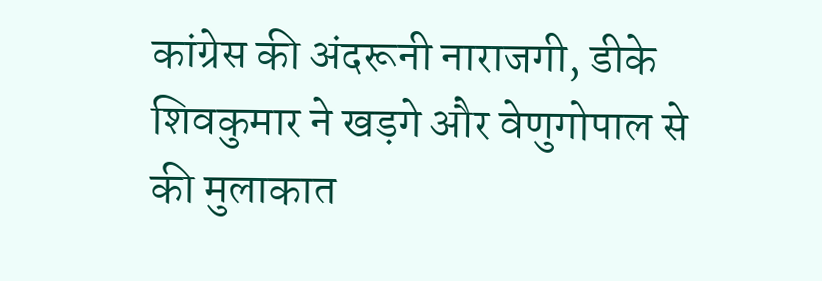कांग्रेस की अंदरूनी नाराजगी, डीके शिवकुमार ने खड़गे और वेणुगोपाल से की मुलाकात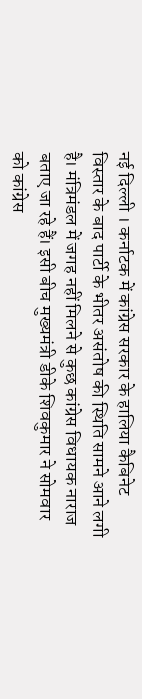नई दिल्ली । कर्नाटक में कांग्रेस सरकार के हालिया कैबिनेट विस्तार के बाद पार्टी के भीतर असंतोष की स्थिति सामने आने लगी है। मंत्रिमंडल में जगह नहीं मिलने से कुछ कांग्रेस विधायक नाराज बताए जा रहे हैं। इसी बीच मुख्यमंत्री डीके शिवकुमार ने सोमवार को कांग्रेस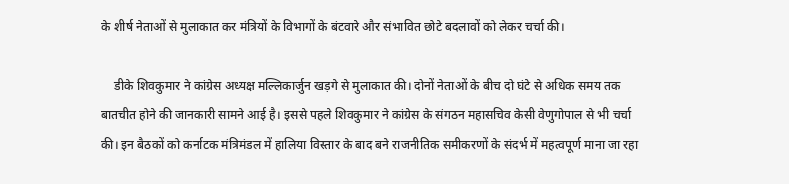के शीर्ष नेताओं से मुलाकात कर मंत्रियों के विभागों के बंटवारे और संभावित छोटे बदलावों को लेकर चर्चा की।

    डीके शिवकुमार ने कांग्रेस अध्यक्ष मल्लिकार्जुन खड़गे से मुलाकात की। दोनों नेताओं के बीच दो घंटे से अधिक समय तक बातचीत होने की जानकारी सामने आई है। इससे पहले शिवकुमार ने कांग्रेस के संगठन महासचिव केसी वेणुगोपाल से भी चर्चा की। इन बैठकों को कर्नाटक मंत्रिमंडल में हालिया विस्तार के बाद बने राजनीतिक समीकरणों के संदर्भ में महत्वपूर्ण माना जा रहा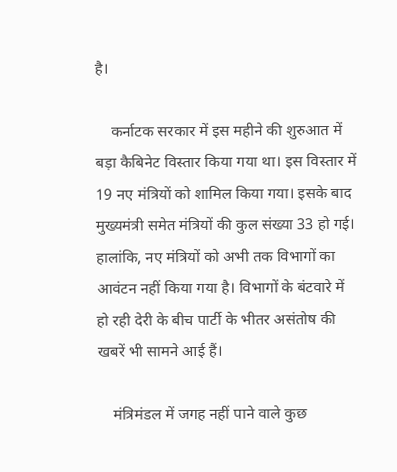है।

    कर्नाटक सरकार में इस महीने की शुरुआत में बड़ा कैबिनेट विस्तार किया गया था। इस विस्तार में 19 नए मंत्रियों को शामिल किया गया। इसके बाद मुख्यमंत्री समेत मंत्रियों की कुल संख्या 33 हो गई। हालांकि, नए मंत्रियों को अभी तक विभागों का आवंटन नहीं किया गया है। विभागों के बंटवारे में हो रही देरी के बीच पार्टी के भीतर असंतोष की खबरें भी सामने आई हैं।

    मंत्रिमंडल में जगह नहीं पाने वाले कुछ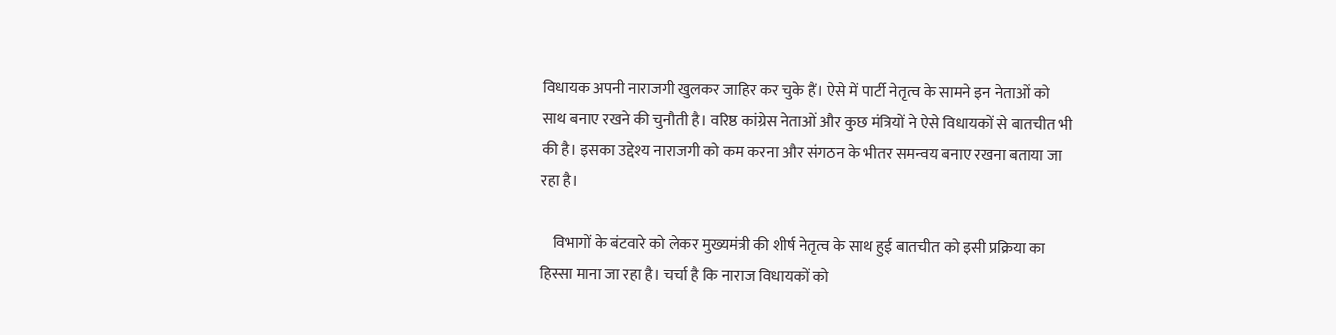विधायक अपनी नाराजगी खुलकर जाहिर कर चुके हैं। ऐसे में पार्टी नेतृत्व के सामने इन नेताओं को साथ बनाए रखने की चुनौती है। वरिष्ठ कांग्रेस नेताओं और कुछ मंत्रियों ने ऐसे विधायकों से बातचीत भी की है। इसका उद्देश्य नाराजगी को कम करना और संगठन के भीतर समन्वय बनाए रखना बताया जा रहा है।

    विभागों के बंटवारे को लेकर मुख्यमंत्री की शीर्ष नेतृत्व के साथ हुई बातचीत को इसी प्रक्रिया का हिस्सा माना जा रहा है। चर्चा है कि नाराज विधायकों को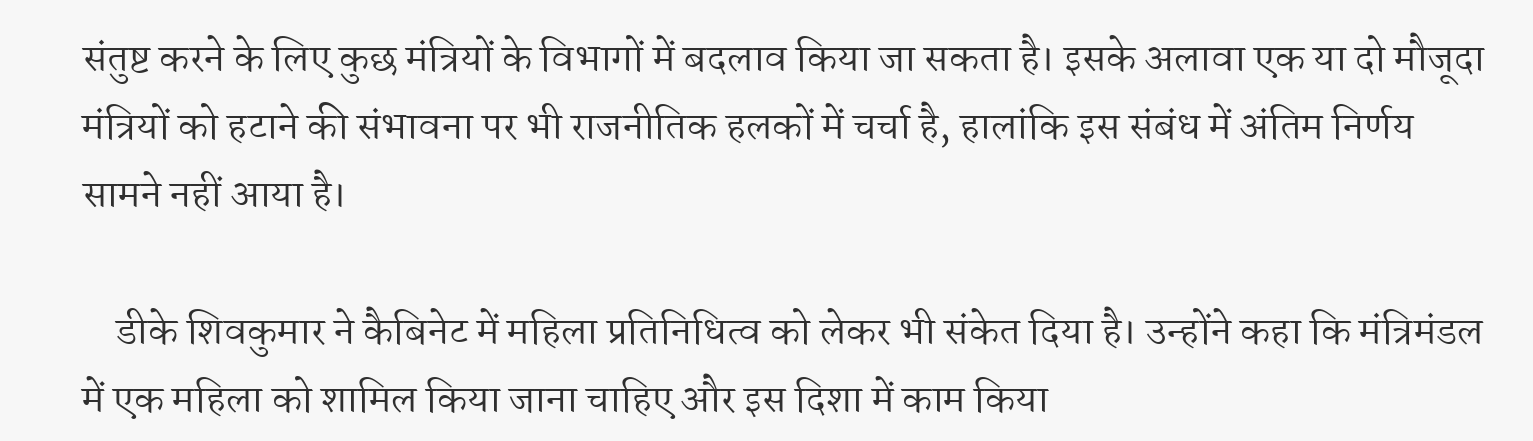संतुष्ट करने के लिए कुछ मंत्रियों के विभागों में बदलाव किया जा सकता है। इसके अलावा एक या दो मौजूदा मंत्रियों को हटाने की संभावना पर भी राजनीतिक हलकों में चर्चा है, हालांकि इस संबंध में अंतिम निर्णय सामने नहीं आया है।

    डीके शिवकुमार ने कैबिनेट में महिला प्रतिनिधित्व को लेकर भी संकेत दिया है। उन्होंने कहा कि मंत्रिमंडल में एक महिला को शामिल किया जाना चाहिए और इस दिशा में काम किया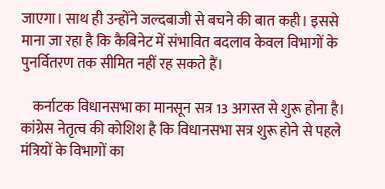जाएगा। साथ ही उन्होंने जल्दबाजी से बचने की बात कही। इससे माना जा रहा है कि कैबिनेट में संभावित बदलाव केवल विभागों के पुनर्वितरण तक सीमित नहीं रह सकते हैं।

    कर्नाटक विधानसभा का मानसून सत्र 13 अगस्त से शुरू होना है। कांग्रेस नेतृत्व की कोशिश है कि विधानसभा सत्र शुरू होने से पहले मंत्रियों के विभागों का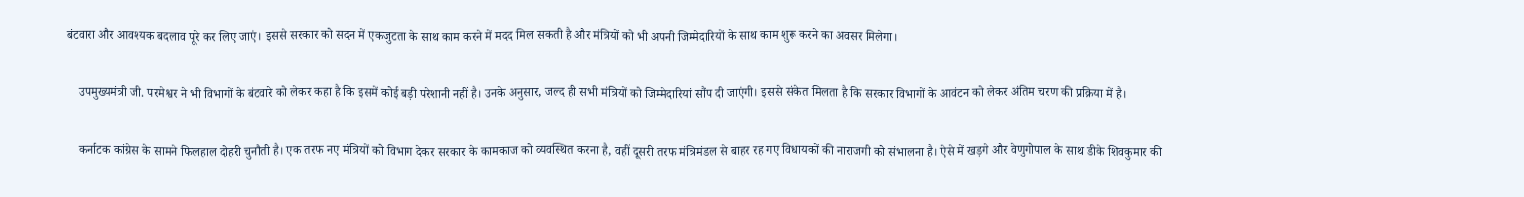बंटवारा और आवश्यक बदलाव पूरे कर लिए जाएं। इससे सरकार को सदन में एकजुटता के साथ काम करने में मदद मिल सकती है और मंत्रियों को भी अपनी जिम्मेदारियों के साथ काम शुरू करने का अवसर मिलेगा।

    उपमुख्यमंत्री जी. परमेश्वर ने भी विभागों के बंटवारे को लेकर कहा है कि इसमें कोई बड़ी परेशानी नहीं है। उनके अनुसार, जल्द ही सभी मंत्रियों को जिम्मेदारियां सौंप दी जाएंगी। इससे संकेत मिलता है कि सरकार विभागों के आवंटन को लेकर अंतिम चरण की प्रक्रिया में है।

    कर्नाटक कांग्रेस के सामने फिलहाल दोहरी चुनौती है। एक तरफ नए मंत्रियों को विभाग देकर सरकार के कामकाज को व्यवस्थित करना है, वहीं दूसरी तरफ मंत्रिमंडल से बाहर रह गए विधायकों की नाराजगी को संभालना है। ऐसे में खड़गे और वेणुगोपाल के साथ डीके शिवकुमार की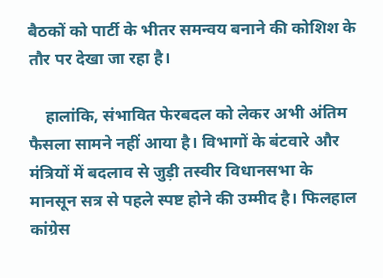बैठकों को पार्टी के भीतर समन्वय बनाने की कोशिश के तौर पर देखा जा रहा है।

    हालांकि, संभावित फेरबदल को लेकर अभी अंतिम फैसला सामने नहीं आया है। विभागों के बंटवारे और मंत्रियों में बदलाव से जुड़ी तस्वीर विधानसभा के मानसून सत्र से पहले स्पष्ट होने की उम्मीद है। फिलहाल कांग्रेस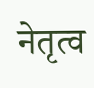नेतृत्व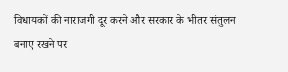विधायकों की नाराजगी दूर करने और सरकार के भीतर संतुलन बनाए रखने पर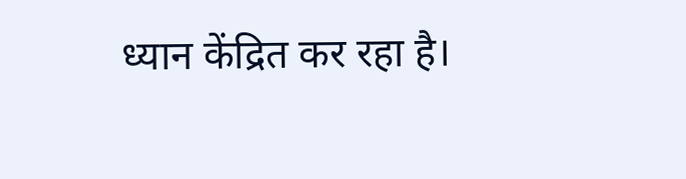ध्यान केंद्रित कर रहा है।